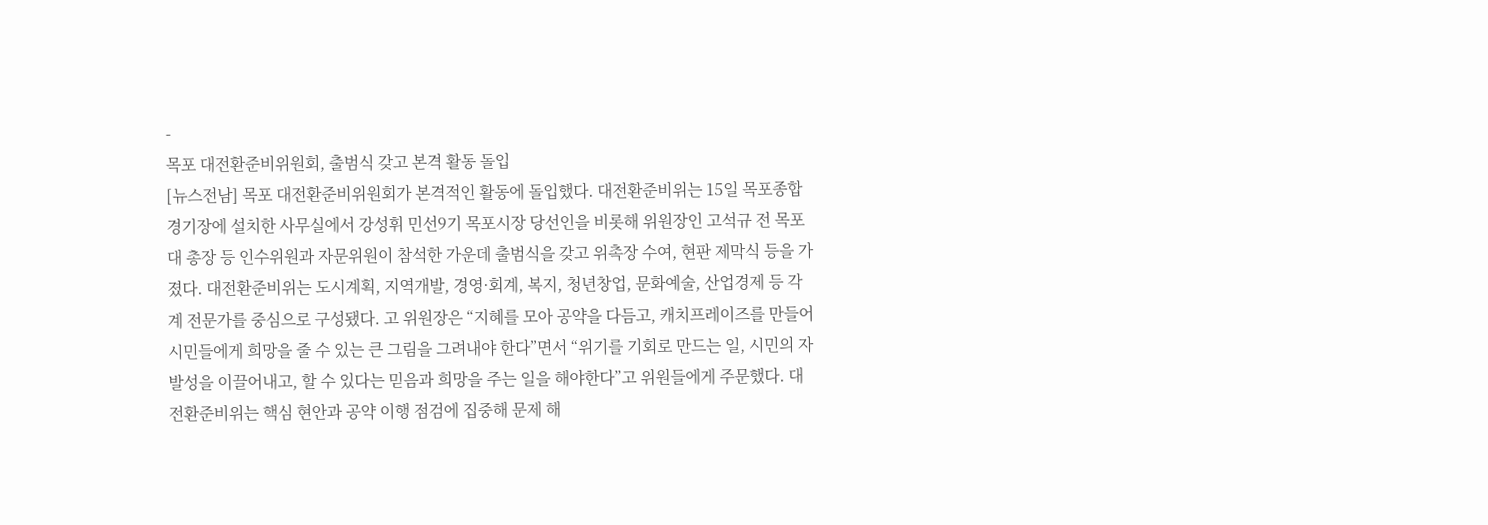-
목포 대전환준비위원회, 출범식 갖고 본격 활동 돌입
[뉴스전남] 목포 대전환준비위원회가 본격적인 활동에 돌입했다. 대전환준비위는 15일 목포종합경기장에 설치한 사무실에서 강성휘 민선9기 목포시장 당선인을 비롯해 위원장인 고석규 전 목포대 총장 등 인수위원과 자문위원이 참석한 가운데 출범식을 갖고 위촉장 수여, 현판 제막식 등을 가졌다. 대전환준비위는 도시계획, 지역개발, 경영·회계, 복지, 청년창업, 문화예술, 산업경제 등 각계 전문가를 중심으로 구성됐다. 고 위원장은 “지혜를 모아 공약을 다듬고, 캐치프레이즈를 만들어 시민들에게 희망을 줄 수 있는 큰 그림을 그려내야 한다”면서 “위기를 기회로 만드는 일, 시민의 자발성을 이끌어내고, 할 수 있다는 믿음과 희망을 주는 일을 해야한다”고 위원들에게 주문했다. 대전환준비위는 핵심 현안과 공약 이행 점검에 집중해 문제 해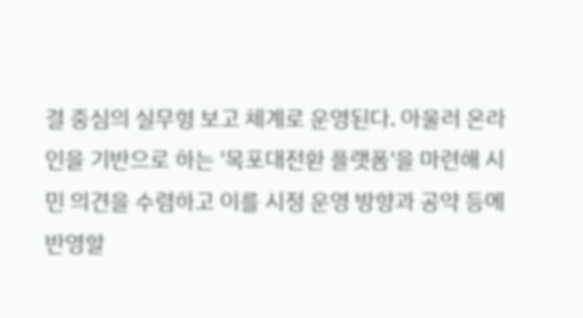결 중심의 실무형 보고 체계로 운영된다. 아울러 온라인을 기반으로 하는 '목포대전환 플랫폼'을 마련해 시민 의견을 수렴하고 이를 시정 운영 방향과 공약 등에 반영할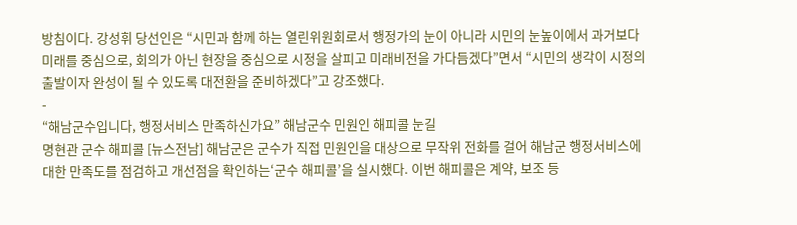방침이다. 강성휘 당선인은 “시민과 함께 하는 열린위원회로서 행정가의 눈이 아니라 시민의 눈높이에서 과거보다 미래를 중심으로, 회의가 아닌 현장을 중심으로 시정을 살피고 미래비전을 가다듬겠다”면서 “시민의 생각이 시정의 출발이자 완성이 될 수 있도록 대전환을 준비하겠다”고 강조했다.
-
“해남군수입니다, 행정서비스 만족하신가요” 해남군수 민원인 해피콜 눈길
명현관 군수 해피콜 [뉴스전남] 해남군은 군수가 직접 민원인을 대상으로 무작위 전화를 걸어 해남군 행정서비스에 대한 만족도를 점검하고 개선점을 확인하는‘군수 해피콜’을 실시했다. 이번 해피콜은 계약, 보조 등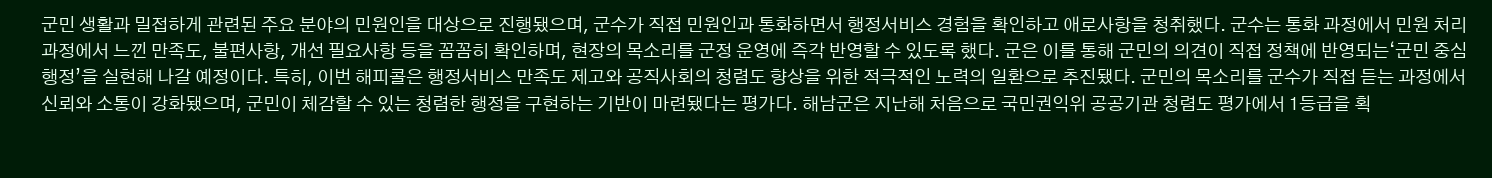군민 생활과 밀접하게 관련된 주요 분야의 민원인을 대상으로 진행됐으며, 군수가 직접 민원인과 통화하면서 행정서비스 경험을 확인하고 애로사항을 청취했다. 군수는 통화 과정에서 민원 처리 과정에서 느낀 만족도, 불편사항, 개선 필요사항 등을 꼼꼼히 확인하며, 현장의 목소리를 군정 운영에 즉각 반영할 수 있도록 했다. 군은 이를 통해 군민의 의견이 직접 정책에 반영되는‘군민 중심 행정’을 실현해 나갈 예정이다. 특히, 이번 해피콜은 행정서비스 만족도 제고와 공직사회의 청렴도 향상을 위한 적극적인 노력의 일환으로 추진됐다. 군민의 목소리를 군수가 직접 듣는 과정에서 신뢰와 소통이 강화됐으며, 군민이 체감할 수 있는 청렴한 행정을 구현하는 기반이 마련됐다는 평가다. 해남군은 지난해 처음으로 국민권익위 공공기관 청렴도 평가에서 1등급을 획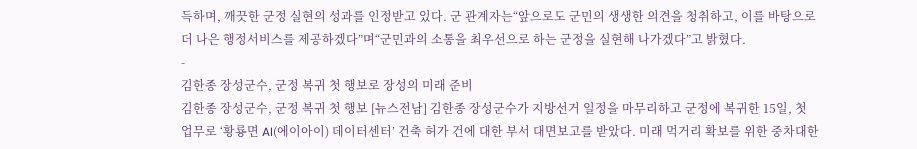득하며, 깨끗한 군정 실현의 성과를 인정받고 있다. 군 관계자는“앞으로도 군민의 생생한 의견을 청취하고, 이를 바탕으로 더 나은 행정서비스를 제공하겠다”며“군민과의 소통을 최우선으로 하는 군정을 실현해 나가겠다”고 밝혔다.
-
김한종 장성군수, 군정 복귀 첫 행보로 장성의 미래 준비
김한종 장성군수, 군정 복귀 첫 행보 [뉴스전남] 김한종 장성군수가 지방선거 일정을 마무리하고 군정에 복귀한 15일, 첫 업무로 ‘황룡면 AI(에이아이) 데이터센터’ 건축 허가 건에 대한 부서 대면보고를 받았다. 미래 먹거리 확보를 위한 중차대한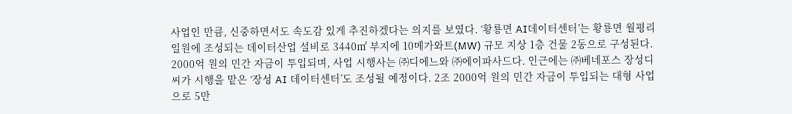사업인 만큼, 신중하면서도 속도감 있게 추진하겠다는 의지를 보였다. ‘황룡면 AI데이터센터’는 황룡면 월평리 일원에 조성되는 데이터산업 설비로 3440㎡ 부지에 10메가와트(MW) 규모 지상 1층 건물 2동으로 구성된다. 2000억 원의 민간 자금이 투입되며, 사업 시행사는 ㈜디에느와 ㈜에이파사드다. 인근에는 ㈜베네포스 장성디씨가 시행을 맡은 ‘장성 AI 데이터센터’도 조성될 예정이다. 2조 2000억 원의 민간 자금이 투입되는 대형 사업으로 5만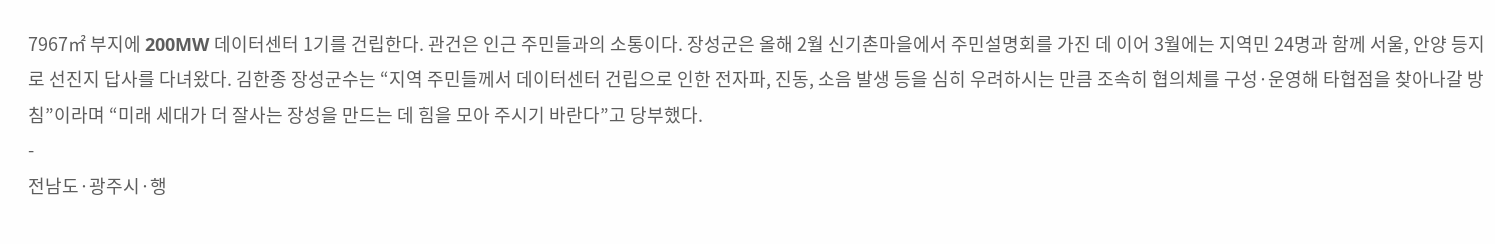7967㎡ 부지에 200MW 데이터센터 1기를 건립한다. 관건은 인근 주민들과의 소통이다. 장성군은 올해 2월 신기촌마을에서 주민설명회를 가진 데 이어 3월에는 지역민 24명과 함께 서울, 안양 등지로 선진지 답사를 다녀왔다. 김한종 장성군수는 “지역 주민들께서 데이터센터 건립으로 인한 전자파, 진동, 소음 발생 등을 심히 우려하시는 만큼 조속히 협의체를 구성·운영해 타협점을 찾아나갈 방침”이라며 “미래 세대가 더 잘사는 장성을 만드는 데 힘을 모아 주시기 바란다”고 당부했다.
-
전남도·광주시·행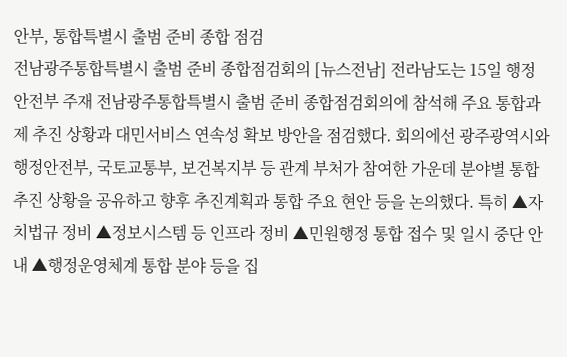안부, 통합특별시 출범 준비 종합 점검
전남광주통합특별시 출범 준비 종합점검회의 [뉴스전남] 전라남도는 15일 행정안전부 주재 전남광주통합특별시 출범 준비 종합점검회의에 참석해 주요 통합과제 추진 상황과 대민서비스 연속성 확보 방안을 점검했다. 회의에선 광주광역시와 행정안전부, 국토교통부, 보건복지부 등 관계 부처가 참여한 가운데 분야별 통합 추진 상황을 공유하고 향후 추진계획과 통합 주요 현안 등을 논의했다. 특히 ▲자치법규 정비 ▲정보시스템 등 인프라 정비 ▲민원행정 통합 접수 및 일시 중단 안내 ▲행정운영체계 통합 분야 등을 집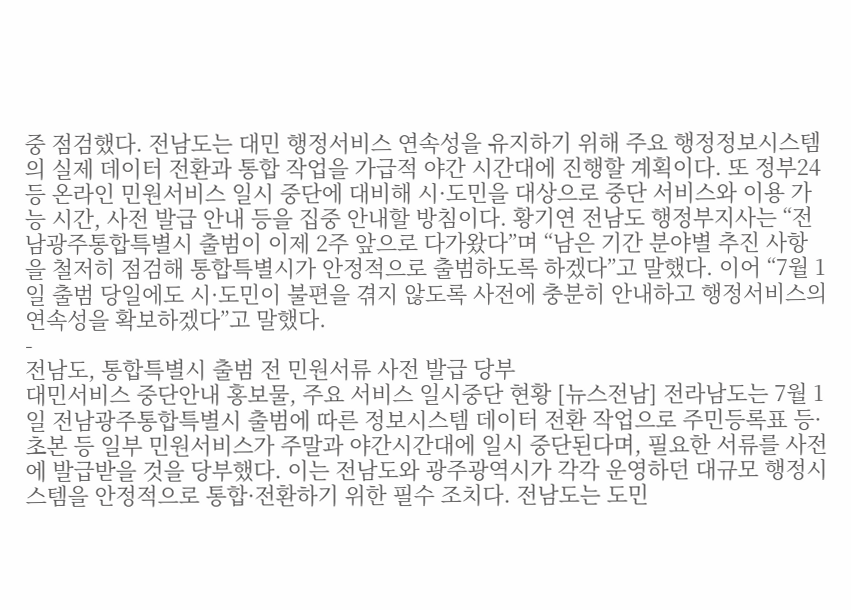중 점검했다. 전남도는 대민 행정서비스 연속성을 유지하기 위해 주요 행정정보시스템의 실제 데이터 전환과 통합 작업을 가급적 야간 시간대에 진행할 계획이다. 또 정부24 등 온라인 민원서비스 일시 중단에 대비해 시·도민을 대상으로 중단 서비스와 이용 가능 시간, 사전 발급 안내 등을 집중 안내할 방침이다. 황기연 전남도 행정부지사는 “전남광주통합특별시 출범이 이제 2주 앞으로 다가왔다”며 “남은 기간 분야별 추진 사항을 철저히 점검해 통합특별시가 안정적으로 출범하도록 하겠다”고 말했다. 이어 “7월 1일 출범 당일에도 시·도민이 불편을 겪지 않도록 사전에 충분히 안내하고 행정서비스의 연속성을 확보하겠다”고 말했다.
-
전남도, 통합특별시 출범 전 민원서류 사전 발급 당부
대민서비스 중단안내 홍보물, 주요 서비스 일시중단 현황 [뉴스전남] 전라남도는 7월 1일 전남광주통합특별시 출범에 따른 정보시스템 데이터 전환 작업으로 주민등록표 등·초본 등 일부 민원서비스가 주말과 야간시간대에 일시 중단된다며, 필요한 서류를 사전에 발급받을 것을 당부했다. 이는 전남도와 광주광역시가 각각 운영하던 대규모 행정시스템을 안정적으로 통합·전환하기 위한 필수 조치다. 전남도는 도민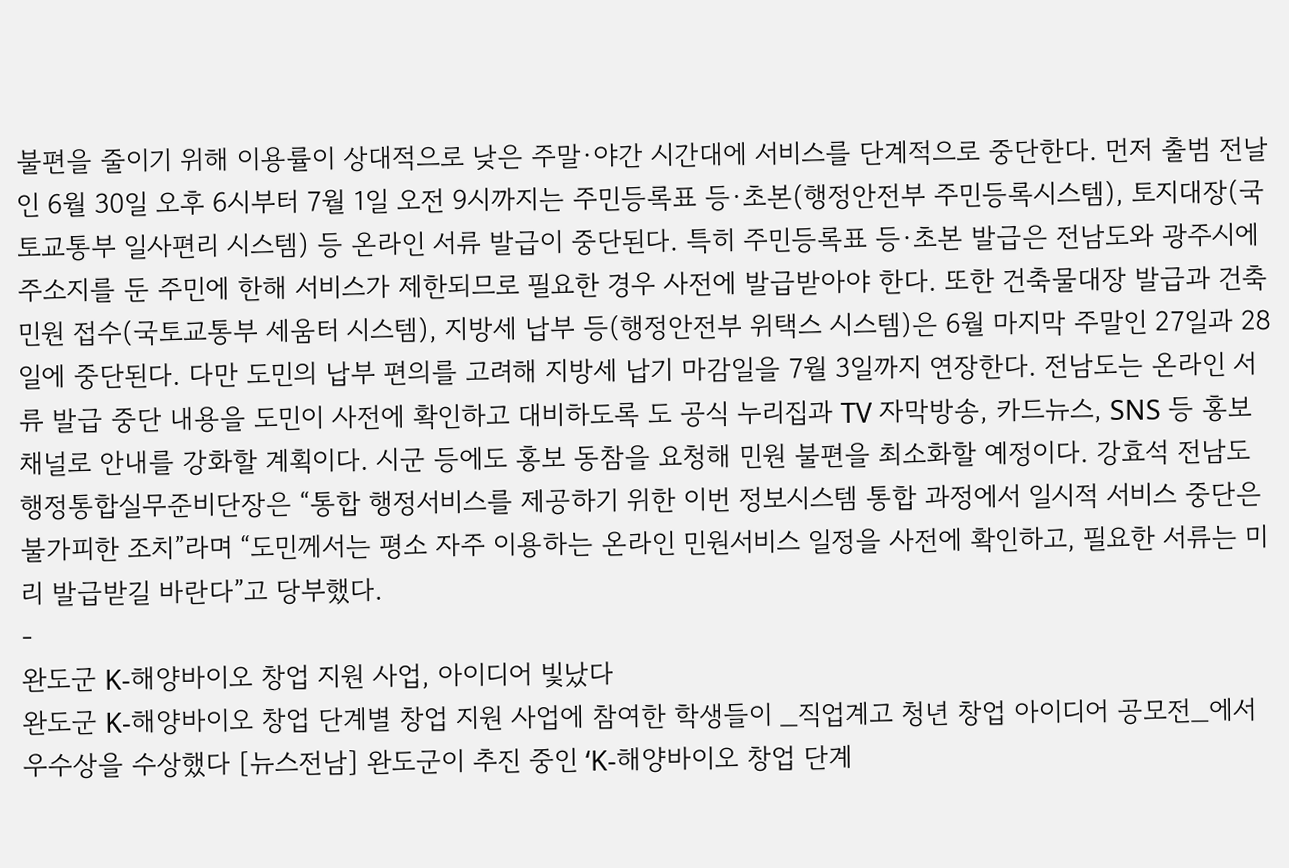불편을 줄이기 위해 이용률이 상대적으로 낮은 주말·야간 시간대에 서비스를 단계적으로 중단한다. 먼저 출범 전날인 6월 30일 오후 6시부터 7월 1일 오전 9시까지는 주민등록표 등·초본(행정안전부 주민등록시스템), 토지대장(국토교통부 일사편리 시스템) 등 온라인 서류 발급이 중단된다. 특히 주민등록표 등·초본 발급은 전남도와 광주시에 주소지를 둔 주민에 한해 서비스가 제한되므로 필요한 경우 사전에 발급받아야 한다. 또한 건축물대장 발급과 건축 민원 접수(국토교통부 세움터 시스템), 지방세 납부 등(행정안전부 위택스 시스템)은 6월 마지막 주말인 27일과 28일에 중단된다. 다만 도민의 납부 편의를 고려해 지방세 납기 마감일을 7월 3일까지 연장한다. 전남도는 온라인 서류 발급 중단 내용을 도민이 사전에 확인하고 대비하도록 도 공식 누리집과 TV 자막방송, 카드뉴스, SNS 등 홍보 채널로 안내를 강화할 계획이다. 시군 등에도 홍보 동참을 요청해 민원 불편을 최소화할 예정이다. 강효석 전남도 행정통합실무준비단장은 “통합 행정서비스를 제공하기 위한 이번 정보시스템 통합 과정에서 일시적 서비스 중단은 불가피한 조치”라며 “도민께서는 평소 자주 이용하는 온라인 민원서비스 일정을 사전에 확인하고, 필요한 서류는 미리 발급받길 바란다”고 당부했다.
-
완도군 K-해양바이오 창업 지원 사업, 아이디어 빛났다
완도군 K-해양바이오 창업 단계별 창업 지원 사업에 참여한 학생들이 _직업계고 청년 창업 아이디어 공모전_에서 우수상을 수상했다 [뉴스전남] 완도군이 추진 중인 ‘K-해양바이오 창업 단계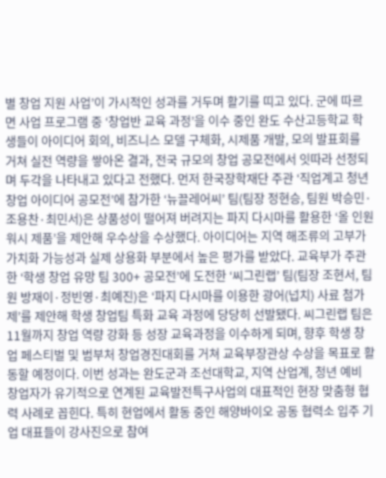별 창업 지원 사업’이 가시적인 성과를 거두며 활기를 띠고 있다. 군에 따르면 사업 프로그램 중 ‘창업반 교육 과정’을 이수 중인 완도 수산고등학교 학생들이 아이디어 회의, 비즈니스 모델 구체화, 시제품 개발, 모의 발표회를 거쳐 실전 역량을 쌓아온 결과, 전국 규모의 창업 공모전에서 잇따라 선정되며 두각을 나타내고 있다고 전했다. 먼저 한국장학재단 주관 ‘직업계고 청년 창업 아이디어 공모전’에 참가한 ‘뉴끌레어씨’ 팀(팀장 정현승, 팀원 박승민·조용찬·최민서)은 상품성이 떨어져 버려지는 파지 다시마를 활용한 ‘올 인원 워시 제품’을 제안해 우수상을 수상했다. 아이디어는 지역 해조류의 고부가가치화 가능성과 실제 상용화 부분에서 높은 평가를 받았다. 교육부가 주관한 ‘학생 창업 유망 팀 300+ 공모전’에 도전한 ‘씨그린랩’ 팀(팀장 조현서, 팀원 방재이·정빈영·최예진)은 ‘파지 다시마를 이용한 광어(넙치) 사료 첨가제’를 제안해 학생 창업팀 특화 교육 과정에 당당히 선발됐다. 씨그린랩 팀은 11월까지 창업 역량 강화 등 성장 교육과정을 이수하게 되며, 향후 학생 창업 페스티벌 및 범부처 창업경진대회를 거쳐 교육부장관상 수상을 목표로 활동할 예정이다. 이번 성과는 완도군과 조선대학교, 지역 산업계, 청년 예비 창업자가 유기적으로 연계된 교육발전특구사업의 대표적인 현장 맞춤형 협력 사례로 꼽힌다. 특히 현업에서 활동 중인 해양바이오 공동 협력소 입주 기업 대표들이 강사진으로 참여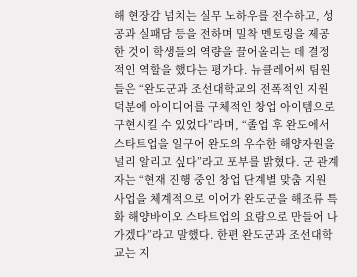해 현장감 넘치는 실무 노하우를 전수하고, 성공과 실패담 등을 전하며 밀착 멘토링을 제공한 것이 학생들의 역량을 끌어올리는 데 결정적인 역할을 했다는 평가다. 뉴클레어씨 팀원들은 “완도군과 조선대학교의 전폭적인 지원 덕분에 아이디어를 구체적인 창업 아이템으로 구현시킬 수 있었다”라며, “졸업 후 완도에서 스타트업을 일구어 완도의 우수한 해양자원을 널리 알리고 싶다”라고 포부를 밝혔다. 군 관계자는 “현재 진행 중인 창업 단계별 맞춤 지원 사업을 체계적으로 이어가 완도군을 해조류 특화 해양바이오 스타트업의 요람으로 만들어 나가겠다”라고 말했다. 한편 완도군과 조선대학교는 지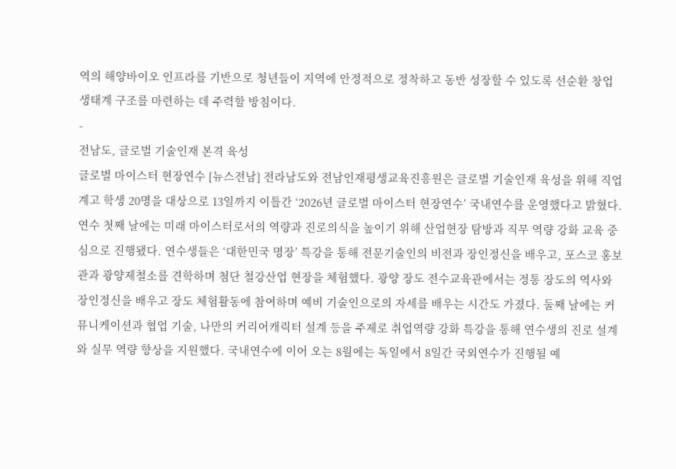역의 해양바이오 인프라를 기반으로 청년들이 지역에 안정적으로 정착하고 동반 성장할 수 있도록 선순환 창업 생태계 구조를 마련하는 데 주력할 방침이다.
-
전남도, 글로벌 기술인재 본격 육성
글로벌 마이스터 현장연수 [뉴스전남] 전라남도와 전남인재평생교육진흥원은 글로벌 기술인재 육성을 위해 직업계고 학생 20명을 대상으로 13일까지 이틀간 ‘2026년 글로벌 마이스터 현장연수’ 국내연수를 운영했다고 밝혔다. 연수 첫째 날에는 미래 마이스터로서의 역량과 진로의식을 높이기 위해 산업현장 탐방과 직무 역량 강화 교육 중심으로 진행됐다. 연수생들은 ‘대한민국 명장’ 특강을 통해 전문기술인의 비전과 장인정신을 배우고, 포스코 홍보관과 광양제철소를 견학하며 첨단 철강산업 현장을 체험했다. 광양 장도 전수교육관에서는 정통 장도의 역사와 장인정신을 배우고 장도 체험활동에 참여하며 예비 기술인으로의 자세를 배우는 시간도 가졌다. 둘째 날에는 커뮤니케이션과 협업 기술, 나만의 커리어캐릭터 설계 등을 주제로 취업역량 강화 특강을 통해 연수생의 진로 설계와 실무 역량 향상을 지원했다. 국내연수에 이어 오는 8월에는 독일에서 8일간 국외연수가 진행될 예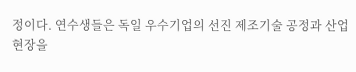정이다. 연수생들은 독일 우수기업의 선진 제조기술 공정과 산업현장을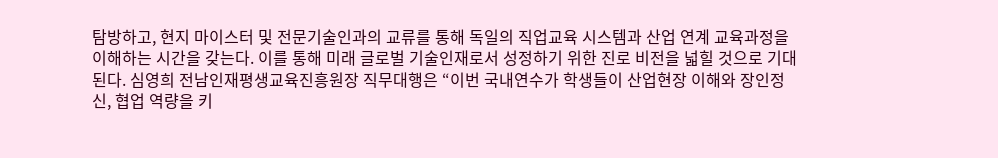탐방하고, 현지 마이스터 및 전문기술인과의 교류를 통해 독일의 직업교육 시스템과 산업 연계 교육과정을 이해하는 시간을 갖는다. 이를 통해 미래 글로벌 기술인재로서 성정하기 위한 진로 비전을 넓힐 것으로 기대된다. 심영희 전남인재평생교육진흥원장 직무대행은 “이번 국내연수가 학생들이 산업현장 이해와 장인정신, 협업 역량을 키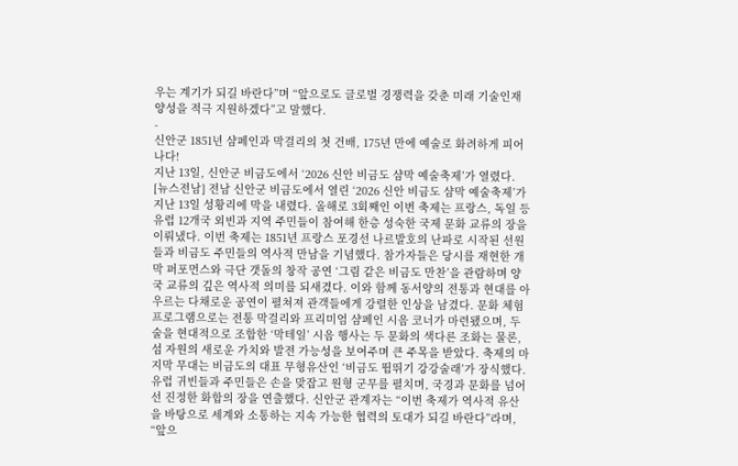우는 계기가 되길 바란다”며 “앞으로도 글로벌 경쟁력을 갖춘 미래 기술인재 양성을 적극 지원하겠다”고 말했다.
-
신안군 1851년 샴페인과 막걸리의 첫 건배, 175년 만에 예술로 화려하게 피어나다!
지난 13일, 신안군 비금도에서 ‘2026 신안 비금도 샴막 예술축제’가 열렸다. [뉴스전남] 전남 신안군 비금도에서 열린 ‘2026 신안 비금도 샴막 예술축제’가 지난 13일 성황리에 막을 내렸다. 올해로 3회째인 이번 축제는 프랑스, 독일 등 유럽 12개국 외빈과 지역 주민들이 참여해 한층 성숙한 국제 문화 교류의 장을 이뤄냈다. 이번 축제는 1851년 프랑스 포경선 나르발호의 난파로 시작된 선원들과 비금도 주민들의 역사적 만남을 기념했다. 참가자들은 당시를 재현한 개막 퍼포먼스와 극단 갯돌의 창작 공연 ‘그림 같은 비금도 만찬’을 관람하며 양국 교류의 깊은 역사적 의미를 되새겼다. 이와 함께 동서양의 전통과 현대를 아우르는 다채로운 공연이 펼쳐져 관객들에게 강렬한 인상을 남겼다. 문화 체험 프로그램으로는 전통 막걸리와 프리미엄 샴페인 시음 코너가 마련됐으며, 두 술을 현대적으로 조합한 ‘막테일’ 시음 행사는 두 문화의 색다른 조화는 물론, 섬 자원의 새로운 가치와 발전 가능성을 보여주며 큰 주목을 받았다. 축제의 마지막 무대는 비금도의 대표 무형유산인 ‘비금도 뜀뛰기 강강술래’가 장식했다. 유럽 귀빈들과 주민들은 손을 맞잡고 원형 군무를 펼치며, 국경과 문화를 넘어선 진정한 화합의 장을 연출했다. 신안군 관계자는 “이번 축제가 역사적 유산을 바탕으로 세계와 소통하는 지속 가능한 협력의 토대가 되길 바란다”라며, “앞으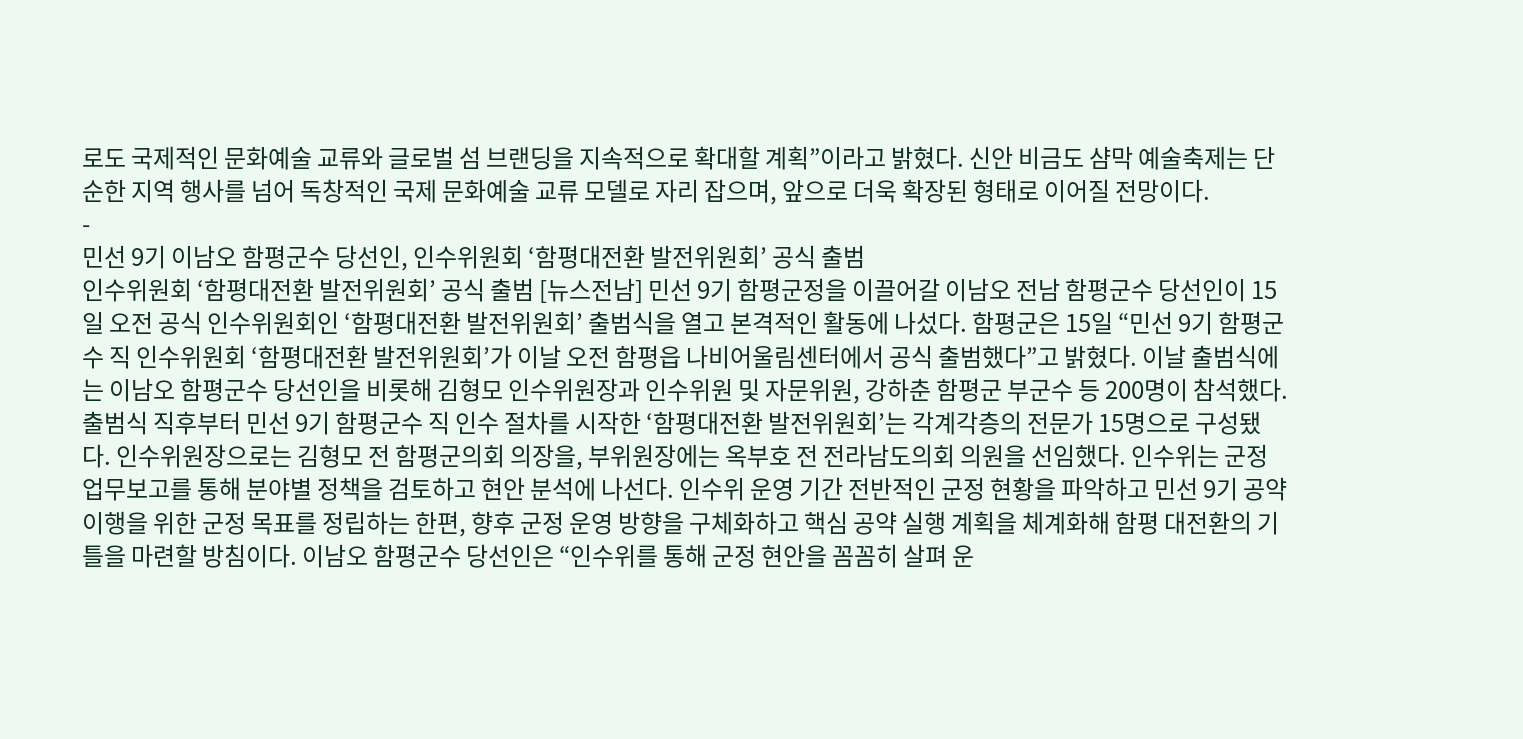로도 국제적인 문화예술 교류와 글로벌 섬 브랜딩을 지속적으로 확대할 계획”이라고 밝혔다. 신안 비금도 샴막 예술축제는 단순한 지역 행사를 넘어 독창적인 국제 문화예술 교류 모델로 자리 잡으며, 앞으로 더욱 확장된 형태로 이어질 전망이다.
-
민선 9기 이남오 함평군수 당선인, 인수위원회 ‘함평대전환 발전위원회’ 공식 출범
인수위원회 ‘함평대전환 발전위원회’ 공식 출범 [뉴스전남] 민선 9기 함평군정을 이끌어갈 이남오 전남 함평군수 당선인이 15일 오전 공식 인수위원회인 ‘함평대전환 발전위원회’ 출범식을 열고 본격적인 활동에 나섰다. 함평군은 15일 “민선 9기 함평군수 직 인수위원회 ‘함평대전환 발전위원회’가 이날 오전 함평읍 나비어울림센터에서 공식 출범했다”고 밝혔다. 이날 출범식에는 이남오 함평군수 당선인을 비롯해 김형모 인수위원장과 인수위원 및 자문위원, 강하춘 함평군 부군수 등 200명이 참석했다. 출범식 직후부터 민선 9기 함평군수 직 인수 절차를 시작한 ‘함평대전환 발전위원회’는 각계각층의 전문가 15명으로 구성됐다. 인수위원장으로는 김형모 전 함평군의회 의장을, 부위원장에는 옥부호 전 전라남도의회 의원을 선임했다. 인수위는 군정 업무보고를 통해 분야별 정책을 검토하고 현안 분석에 나선다. 인수위 운영 기간 전반적인 군정 현황을 파악하고 민선 9기 공약 이행을 위한 군정 목표를 정립하는 한편, 향후 군정 운영 방향을 구체화하고 핵심 공약 실행 계획을 체계화해 함평 대전환의 기틀을 마련할 방침이다. 이남오 함평군수 당선인은 “인수위를 통해 군정 현안을 꼼꼼히 살펴 운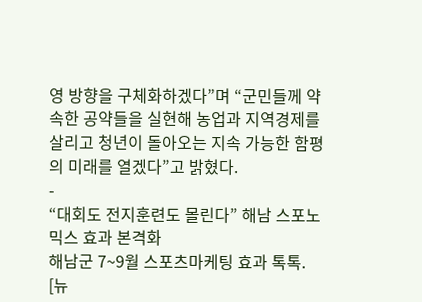영 방향을 구체화하겠다”며 “군민들께 약속한 공약들을 실현해 농업과 지역경제를 살리고 청년이 돌아오는 지속 가능한 함평의 미래를 열겠다”고 밝혔다.
-
“대회도 전지훈련도 몰린다” 해남 스포노믹스 효과 본격화
해남군 7~9월 스포츠마케팅 효과 톡톡. [뉴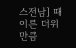스전남] 때 이른 더위만큼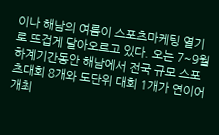이나 해남의 여름이 스포츠마케팅 열기로 뜨겁게 달아오르고 있다. 오는 7~9월 하계기간동안 해남에서 전국 규모 스포츠대회 8개와 도단위 대회 1개가 연이어 개최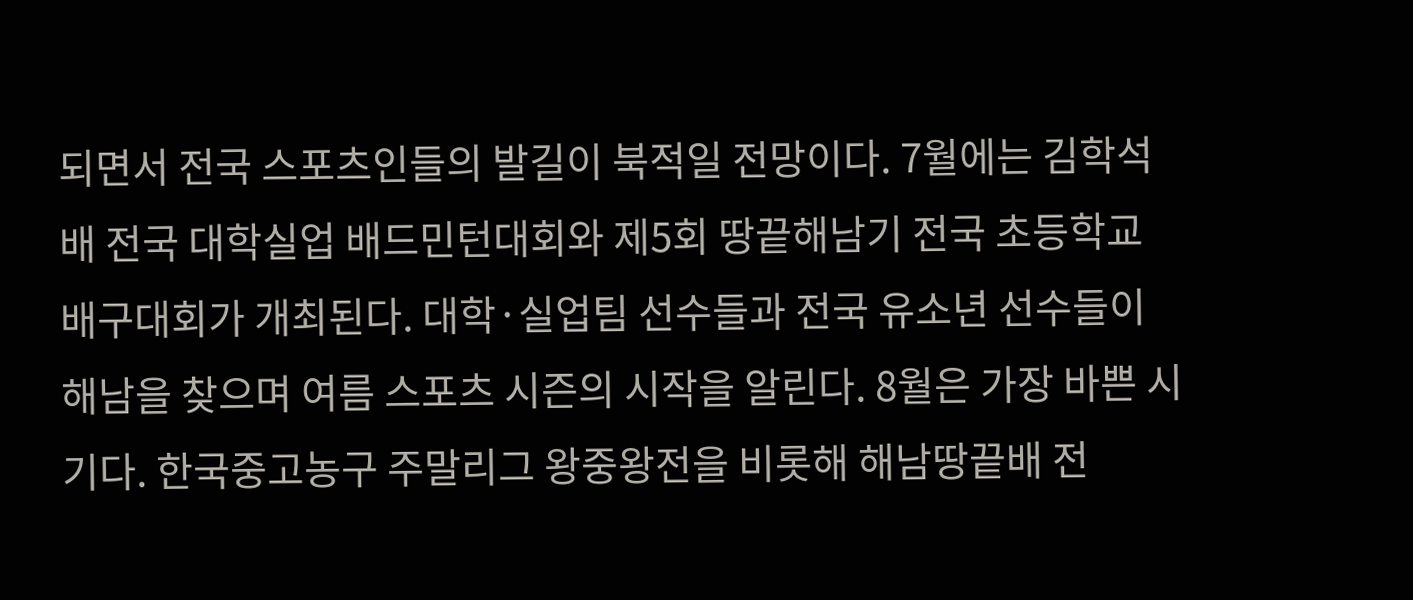되면서 전국 스포츠인들의 발길이 북적일 전망이다. 7월에는 김학석배 전국 대학실업 배드민턴대회와 제5회 땅끝해남기 전국 초등학교 배구대회가 개최된다. 대학·실업팀 선수들과 전국 유소년 선수들이 해남을 찾으며 여름 스포츠 시즌의 시작을 알린다. 8월은 가장 바쁜 시기다. 한국중고농구 주말리그 왕중왕전을 비롯해 해남땅끝배 전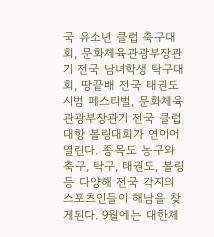국 유소년 클럽 축구대회, 문화체육관광부장관기 전국 남녀학생 탁구대회, 땅끝배 전국 태권도 시범 페스티벌, 문화체육관광부장관기 전국 클럽대항 볼링대회가 연이어 열린다. 종목도 농구와 축구, 탁구, 태권도, 볼링 등 다양해 전국 각지의 스포츠인들이 해남을 찾게된다. 9월에는 대한체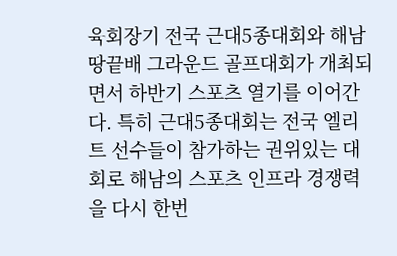육회장기 전국 근대5종대회와 해남땅끝배 그라운드 골프대회가 개최되면서 하반기 스포츠 열기를 이어간다. 특히 근대5종대회는 전국 엘리트 선수들이 참가하는 권위있는 대회로 해남의 스포츠 인프라 경쟁력을 다시 한번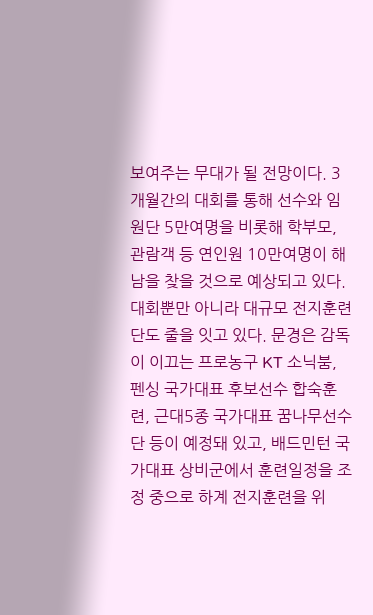보여주는 무대가 될 전망이다. 3개월간의 대회를 통해 선수와 임원단 5만여명을 비롯해 학부모, 관람객 등 연인원 10만여명이 해남을 찾을 것으로 예상되고 있다. 대회뿐만 아니라 대규모 전지훈련단도 줄을 잇고 있다. 문경은 감독이 이끄는 프로농구 KT 소닉붐, 펜싱 국가대표 후보선수 합숙훈련, 근대5종 국가대표 꿈나무선수단 등이 예정돼 있고, 배드민턴 국가대표 상비군에서 훈련일정을 조정 중으로 하계 전지훈련을 위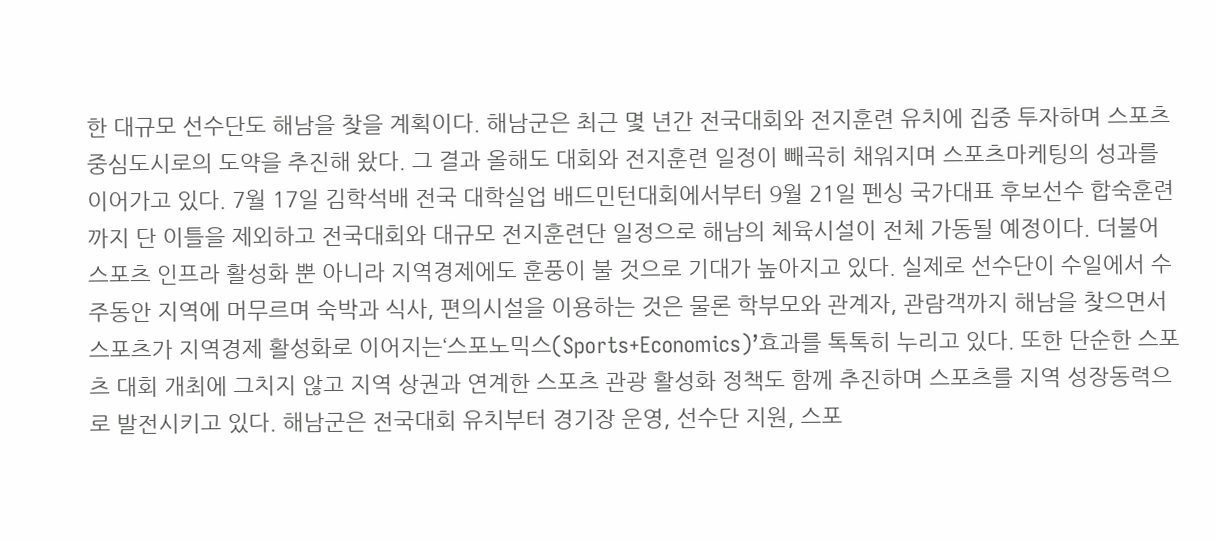한 대규모 선수단도 해남을 찾을 계획이다. 해남군은 최근 몇 년간 전국대회와 전지훈련 유치에 집중 투자하며 스포츠 중심도시로의 도약을 추진해 왔다. 그 결과 올해도 대회와 전지훈련 일정이 빼곡히 채워지며 스포츠마케팅의 성과를 이어가고 있다. 7월 17일 김학석배 전국 대학실업 배드민턴대회에서부터 9월 21일 펜싱 국가대표 후보선수 합숙훈련까지 단 이틀을 제외하고 전국대회와 대규모 전지훈련단 일정으로 해남의 체육시설이 전체 가동될 예정이다. 더불어 스포츠 인프라 활성화 뿐 아니라 지역경제에도 훈풍이 불 것으로 기대가 높아지고 있다. 실제로 선수단이 수일에서 수주동안 지역에 머무르며 숙박과 식사, 편의시설을 이용하는 것은 물론 학부모와 관계자, 관람객까지 해남을 찾으면서 스포츠가 지역경제 활성화로 이어지는‘스포노믹스(Sports+Economics)’효과를 톡톡히 누리고 있다. 또한 단순한 스포츠 대회 개최에 그치지 않고 지역 상권과 연계한 스포츠 관광 활성화 정책도 함께 추진하며 스포츠를 지역 성장동력으로 발전시키고 있다. 해남군은 전국대회 유치부터 경기장 운영, 선수단 지원, 스포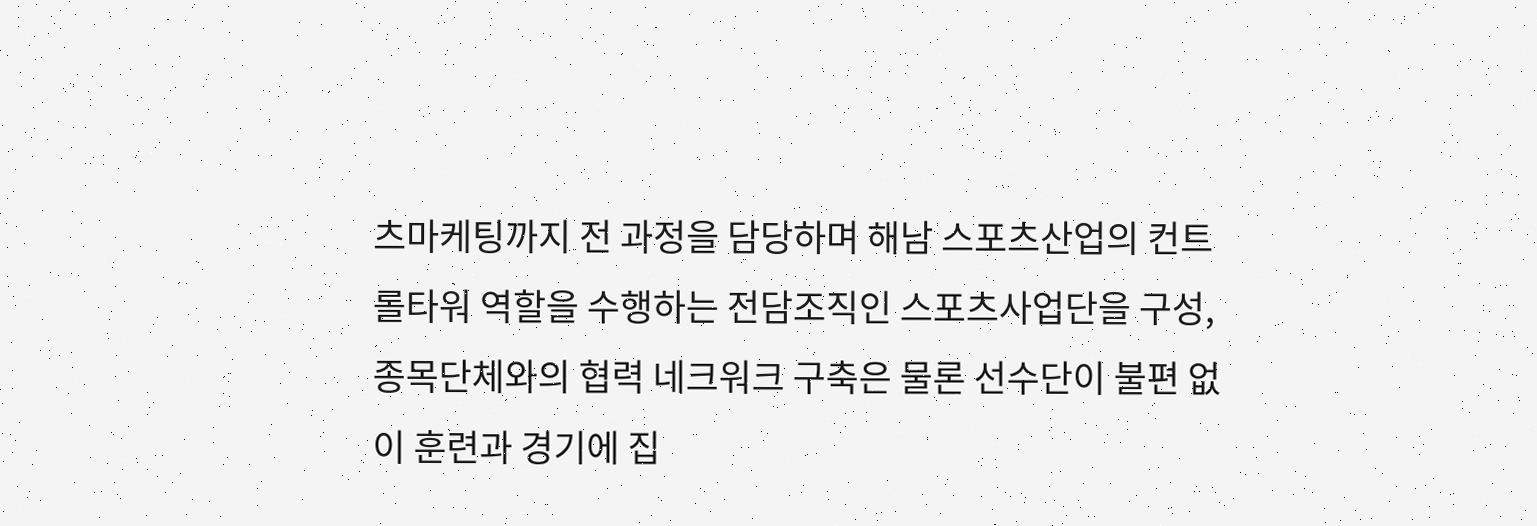츠마케팅까지 전 과정을 담당하며 해남 스포츠산업의 컨트롤타워 역할을 수행하는 전담조직인 스포츠사업단을 구성, 종목단체와의 협력 네크워크 구축은 물론 선수단이 불편 없이 훈련과 경기에 집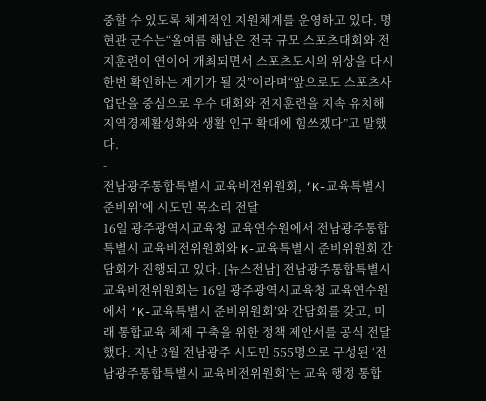중할 수 있도록 체계적인 지원체계를 운영하고 있다. 명현관 군수는“올여름 해남은 전국 규모 스포츠대회와 전지훈련이 연이어 개최되면서 스포츠도시의 위상을 다시 한번 확인하는 계기가 될 것”이라며“앞으로도 스포츠사업단을 중심으로 우수 대회와 전지훈련을 지속 유치해 지역경제활성화와 생활 인구 확대에 힘쓰겠다”고 말했다.
-
전남광주통합특별시 교육비전위원회, ‘K-교육특별시 준비위’에 시도민 목소리 전달
16일 광주광역시교육청 교육연수원에서 전남광주통합특별시 교육비전위원회와 K-교육특별시 준비위원회 간담회가 진행되고 있다. [뉴스전남] 전남광주통합특별시 교육비전위원회는 16일 광주광역시교육청 교육연수원에서 ‘K-교육특별시 준비위원회’와 간담회를 갖고, 미래 통합교육 체제 구축을 위한 정책 제안서를 공식 전달했다. 지난 3월 전남광주 시도민 555명으로 구성된 ‘전남광주통합특별시 교육비전위원회’는 교육 행정 통합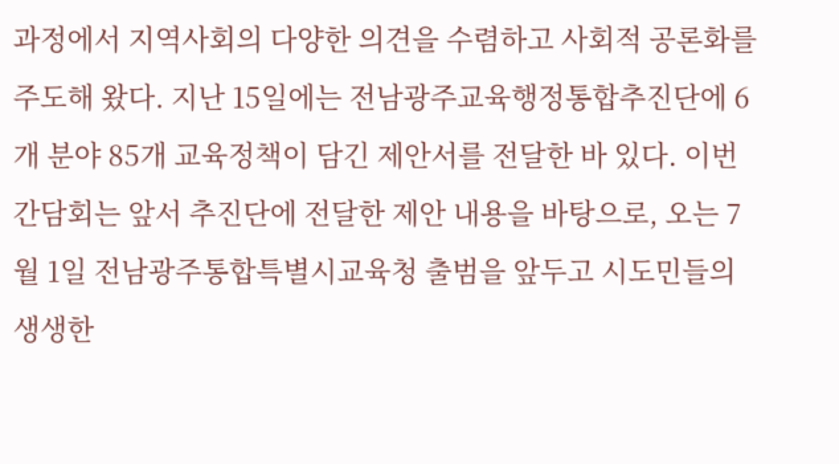과정에서 지역사회의 다양한 의견을 수렴하고 사회적 공론화를 주도해 왔다. 지난 15일에는 전남광주교육행정통합추진단에 6개 분야 85개 교육정책이 담긴 제안서를 전달한 바 있다. 이번 간담회는 앞서 추진단에 전달한 제안 내용을 바탕으로, 오는 7월 1일 전남광주통합특별시교육청 출범을 앞두고 시도민들의 생생한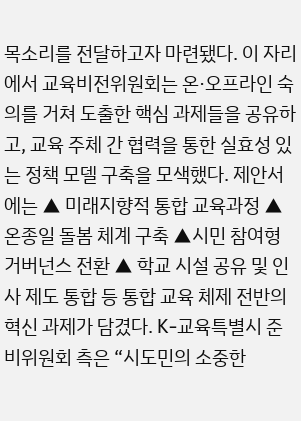목소리를 전달하고자 마련됐다. 이 자리에서 교육비전위원회는 온·오프라인 숙의를 거쳐 도출한 핵심 과제들을 공유하고, 교육 주체 간 협력을 통한 실효성 있는 정책 모델 구축을 모색했다. 제안서에는 ▲ 미래지향적 통합 교육과정 ▲ 온종일 돌봄 체계 구축 ▲시민 참여형 거버넌스 전환 ▲ 학교 시설 공유 및 인사 제도 통합 등 통합 교육 체제 전반의 혁신 과제가 담겼다. K-교육특별시 준비위원회 측은 “시도민의 소중한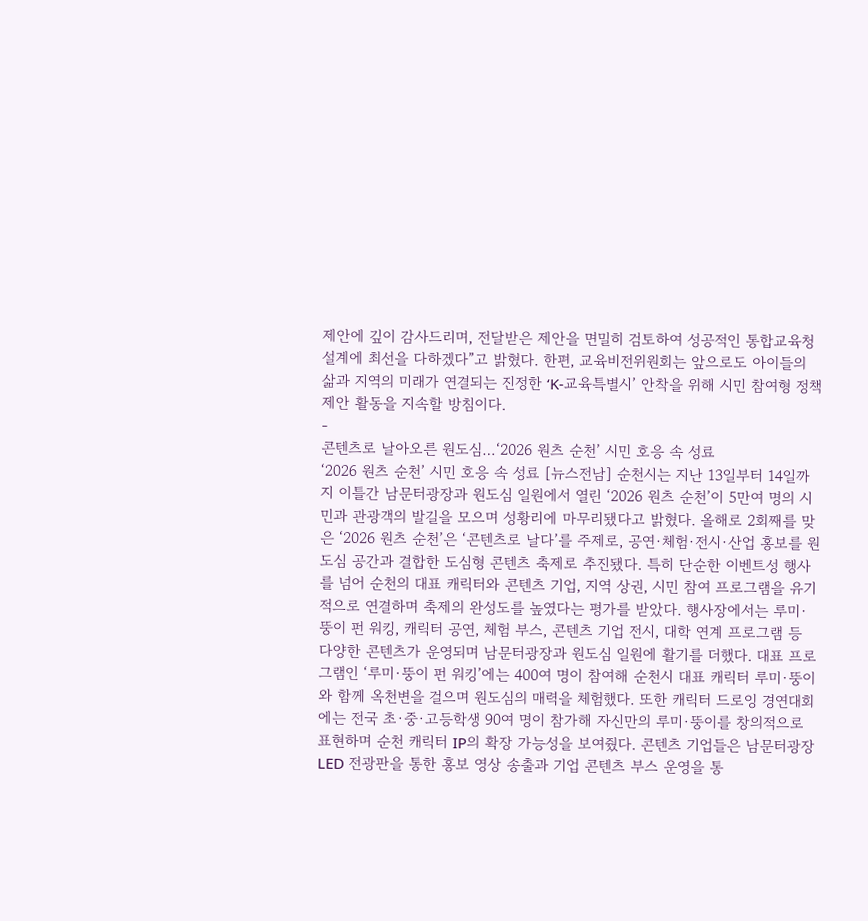제안에 깊이 감사드리며, 전달받은 제안을 면밀히 검토하여 성공적인 통합교육청 설계에 최선을 다하겠다”고 밝혔다. 한편, 교육비전위원회는 앞으로도 아이들의 삶과 지역의 미래가 연결되는 진정한 ‘K-교육특별시’ 안착을 위해 시민 참여형 정책 제안 활동을 지속할 방침이다.
-
콘텐츠로 날아오른 원도심…‘2026 원츠 순천’ 시민 호응 속 성료
‘2026 원츠 순천’ 시민 호응 속 성료 [뉴스전남] 순천시는 지난 13일부터 14일까지 이틀간 남문터광장과 원도심 일원에서 열린 ‘2026 원츠 순천’이 5만여 명의 시민과 관광객의 발길을 모으며 성황리에 마무리됐다고 밝혔다. 올해로 2회째를 맞은 ‘2026 원츠 순천’은 ‘콘텐츠로 날다’를 주제로, 공연·체험·전시·산업 홍보를 원도심 공간과 결합한 도심형 콘텐츠 축제로 추진됐다. 특히 단순한 이벤트성 행사를 넘어 순천의 대표 캐릭터와 콘텐츠 기업, 지역 상권, 시민 참여 프로그램을 유기적으로 연결하며 축제의 완성도를 높였다는 평가를 받았다. 행사장에서는 루미·뚱이 펀 워킹, 캐릭터 공연, 체험 부스, 콘텐츠 기업 전시, 대학 연계 프로그램 등 다양한 콘텐츠가 운영되며 남문터광장과 원도심 일원에 활기를 더했다. 대표 프로그램인 ‘루미·뚱이 펀 워킹’에는 400여 명이 참여해 순천시 대표 캐릭터 루미·뚱이와 함께 옥천변을 걸으며 원도심의 매력을 체험했다. 또한 캐릭터 드로잉 경연대회에는 전국 초·중·고등학생 90여 명이 참가해 자신만의 루미·뚱이를 창의적으로 표현하며 순천 캐릭터 IP의 확장 가능성을 보여줬다. 콘텐츠 기업들은 남문터광장 LED 전광판을 통한 홍보 영상 송출과 기업 콘텐츠 부스 운영을 통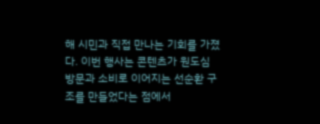해 시민과 직접 만나는 기회를 가졌다. 이번 행사는 콘텐츠가 원도심 방문과 소비로 이어지는 선순환 구조를 만들었다는 점에서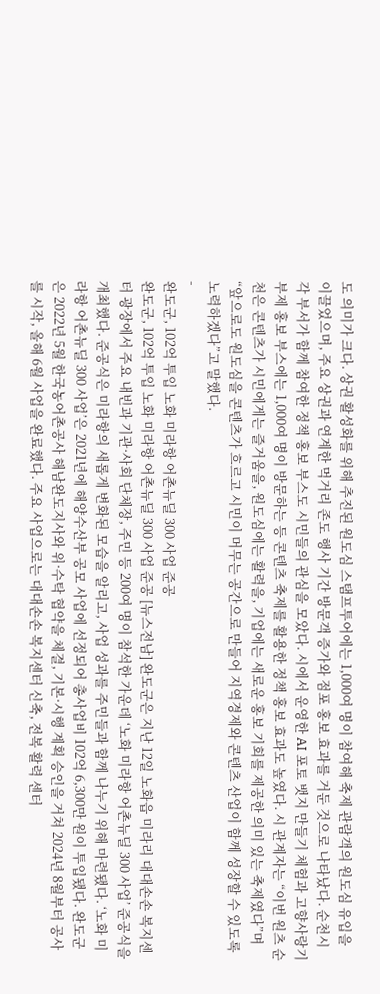도 의미가 크다. 상권 활성화를 위해 추진된 원도심 스탬프투어에는 1,000여 명이 참여해 축제 관람객의 원도심 유입을 이끌었으며, 주요 상권과 연계한 먹거리 존도 행사 기간 방문객 증가와 점포 홍보 효과를 거둔 것으로 나타났다. 순천시 각 부서가 함께 참여한 정책 홍보 부스도 시민들의 관심을 모았다. 시에서 운영한 AI 포토 뱃지 만들기 체험과 고향사랑기부제 홍보 부스에는 1,000여 명이 방문하는 등 콘텐츠 축제를 활용한 정책 홍보 효과도 높였다. 시 관계자는 “이번 원츠 순천은 콘텐츠가 시민에게는 즐거움을, 원도심에는 활력을, 기업에는 새로운 홍보 기회를 제공한 의미 있는 축제였다”며 “앞으로도 원도심을 콘텐츠가 흐르고 시민이 머무는 공간으로 만들어 지역경제와 콘텐츠 산업이 함께 성장할 수 있도록 노력하겠다”고 말했다.
-
완도군, 102억 투입 노화 미라항 어촌뉴딜 300 사업 준공
완도군, 102억 투입 노화 미라항 어촌뉴딜 300 사업 준공 [뉴스전남] 완도군은 지난 12일 노화읍 미라리 대대손손 복지센터 광장에서 주요 내빈과 기관·사회 단체장, 주민 등 200여 명이 참석한 가운데 ‘노화 미라항 어촌뉴딜 300 사업’ 준공식을 개최했다. 준공식은 미라항의 새롭게 변화된 모습을 알리고, 사업 성과를 주민들과 함께 나누기 위해 마련됐다. ‘노화 미라항 어촌뉴딜 300 사업’은 2021년에 해양수산부 공모 사업에 선정되어 총사업비 102억 6,300만 원이 투입됐다. 완도군은 2022년 5월 한국농어촌공사 해남완도지사와 위·수탁 협약을 체결, 기본·시행 계획 승인을 거쳐 2024년 8월부터 공사를 시작, 올해 6월 사업을 완료했다. 주요 사업으로는 대대손손 복지센터 신축, 전복 활력 센터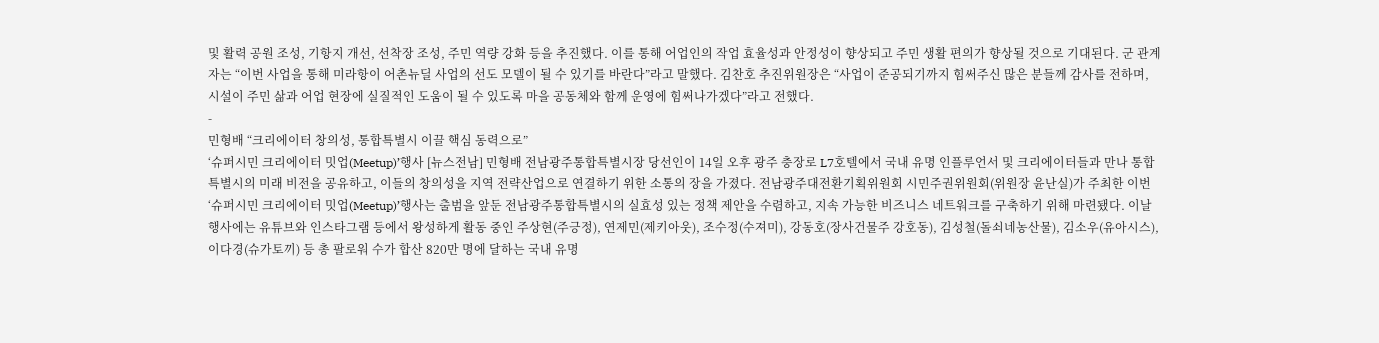및 활력 공원 조성, 기항지 개선, 선착장 조성, 주민 역량 강화 등을 추진했다. 이를 통해 어업인의 작업 효율성과 안정성이 향상되고 주민 생활 편의가 향상될 것으로 기대된다. 군 관계자는 “이번 사업을 통해 미라항이 어촌뉴딜 사업의 선도 모델이 될 수 있기를 바란다”라고 말했다. 김찬호 추진위원장은 “사업이 준공되기까지 힘써주신 많은 분들께 감사를 전하며, 시설이 주민 삶과 어업 현장에 실질적인 도움이 될 수 있도록 마을 공동체와 함께 운영에 힘써나가겠다”라고 전했다.
-
민형배 “크리에이터 창의성, 통합특별시 이끌 핵심 동력으로”
‘슈퍼시민 크리에이터 밋업(Meetup)’행사 [뉴스전남] 민형배 전남광주통합특별시장 당선인이 14일 오후 광주 충장로 L7호텔에서 국내 유명 인플루언서 및 크리에이터들과 만나 통합특별시의 미래 비전을 공유하고, 이들의 창의성을 지역 전략산업으로 연결하기 위한 소통의 장을 가졌다. 전남광주대전환기획위원회 시민주권위원회(위원장 윤난실)가 주최한 이번 ‘슈퍼시민 크리에이터 밋업(Meetup)’행사는 출범을 앞둔 전남광주통합특별시의 실효성 있는 정책 제안을 수렴하고, 지속 가능한 비즈니스 네트워크를 구축하기 위해 마련됐다. 이날 행사에는 유튜브와 인스타그램 등에서 왕성하게 활동 중인 주상현(주긍정), 연제민(제키아웃), 조수정(수져미), 강동호(장사건물주 강호동), 김성철(돌쇠네농산물), 김소우(유아시스), 이다경(슈가토끼) 등 총 팔로워 수가 합산 820만 명에 달하는 국내 유명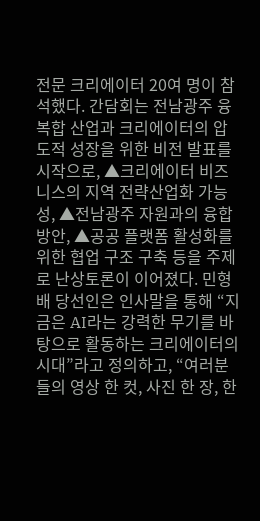전문 크리에이터 20여 명이 참석했다. 간담회는 전남광주 융복합 산업과 크리에이터의 압도적 성장을 위한 비전 발표를 시작으로, ▲크리에이터 비즈니스의 지역 전략산업화 가능성, ▲전남광주 자원과의 융합 방안, ▲공공 플랫폼 활성화를 위한 협업 구조 구축 등을 주제로 난상토론이 이어졌다. 민형배 당선인은 인사말을 통해 “지금은 AI라는 강력한 무기를 바탕으로 활동하는 크리에이터의 시대”라고 정의하고, “여러분들의 영상 한 컷, 사진 한 장, 한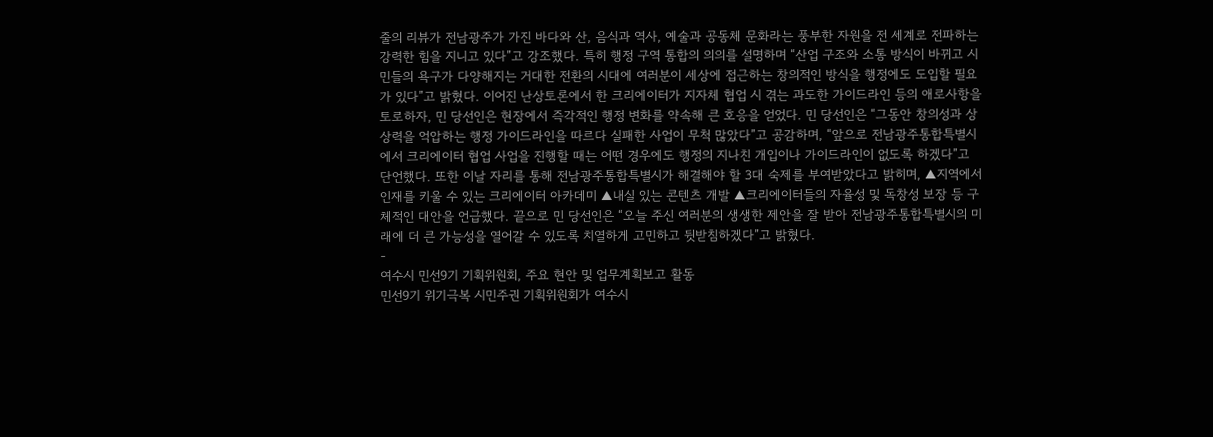줄의 리뷰가 전남광주가 가진 바다와 산, 음식과 역사, 예술과 공동체 문화라는 풍부한 자원을 전 세계로 전파하는 강력한 힘을 지니고 있다”고 강조했다. 특히 행정 구역 통합의 의의를 설명하며 “산업 구조와 소통 방식이 바뀌고 시민들의 욕구가 다양해지는 거대한 전환의 시대에 여러분이 세상에 접근하는 창의적인 방식을 행정에도 도입할 필요가 있다”고 밝혔다. 이어진 난상토론에서 한 크리에이터가 지자체 협업 시 겪는 과도한 가이드라인 등의 애로사항을 토로하자, 민 당선인은 현장에서 즉각적인 행정 변화를 약속해 큰 호응을 얻었다. 민 당선인은 “그동안 창의성과 상상력을 억압하는 행정 가이드라인을 따르다 실패한 사업이 무척 많았다”고 공감하며, “앞으로 전남광주통합특별시에서 크리에이터 협업 사업을 진행할 때는 어떤 경우에도 행정의 지나친 개입이나 가이드라인이 없도록 하겠다”고 단언했다. 또한 이날 자리를 통해 전남광주통합특별시가 해결해야 할 3대 숙제를 부여받았다고 밝히며, ▲지역에서 인재를 키울 수 있는 크리에이터 아카데미 ▲내실 있는 콘텐츠 개발 ▲크리에이터들의 자율성 및 독창성 보장 등 구체적인 대안을 언급했다. 끝으로 민 당선인은 “오늘 주신 여러분의 생생한 제안을 잘 받아 전남광주통합특별시의 미래에 더 큰 가능성을 열어갈 수 있도록 치열하게 고민하고 뒷받침하겠다”고 밝혔다.
-
여수시 민선9기 기획위원회, 주요 현안 및 업무계획보고 활동
민선9기 위기극복 시민주권 기획위원회가 여수시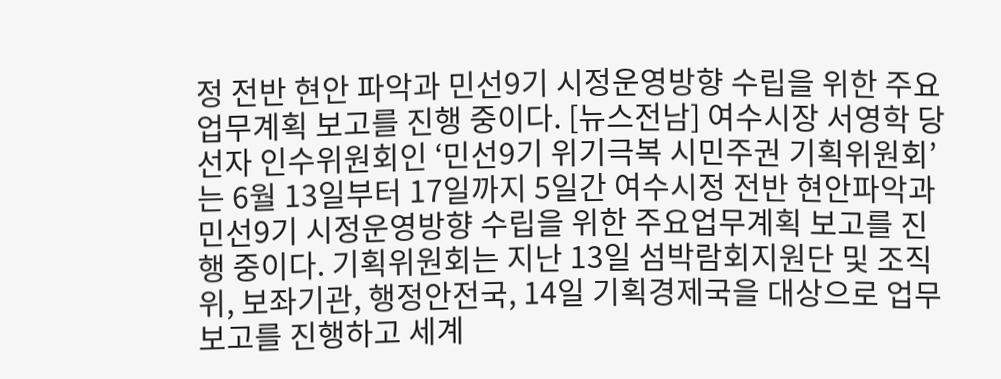정 전반 현안 파악과 민선9기 시정운영방향 수립을 위한 주요업무계획 보고를 진행 중이다. [뉴스전남] 여수시장 서영학 당선자 인수위원회인 ‘민선9기 위기극복 시민주권 기획위원회’는 6월 13일부터 17일까지 5일간 여수시정 전반 현안파악과 민선9기 시정운영방향 수립을 위한 주요업무계획 보고를 진행 중이다. 기획위원회는 지난 13일 섬박람회지원단 및 조직위, 보좌기관, 행정안전국, 14일 기획경제국을 대상으로 업무보고를 진행하고 세계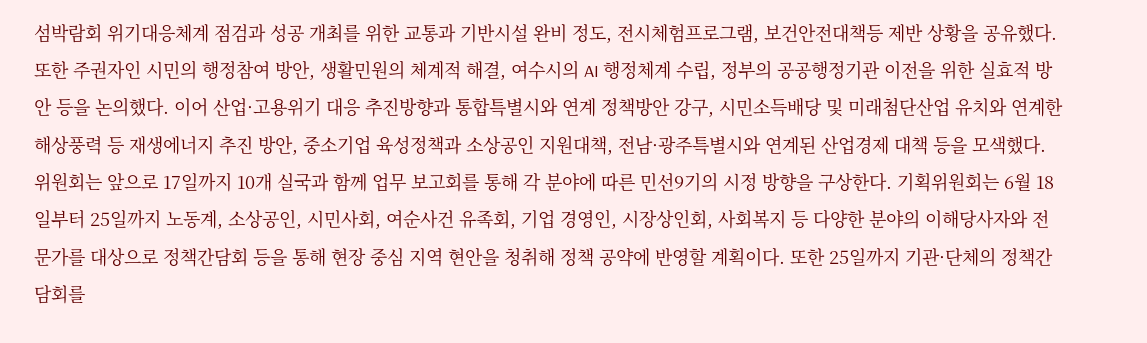섬박람회 위기대응체계 점검과 성공 개최를 위한 교통과 기반시설 완비 정도, 전시체험프로그램, 보건안전대책등 제반 상황을 공유했다. 또한 주권자인 시민의 행정참여 방안, 생활민원의 체계적 해결, 여수시의 AI 행정체계 수립, 정부의 공공행정기관 이전을 위한 실효적 방안 등을 논의했다. 이어 산업·고용위기 대응 추진방향과 통합특별시와 연계 정책방안 강구, 시민소득배당 및 미래첨단산업 유치와 연계한 해상풍력 등 재생에너지 추진 방안, 중소기업 육성정책과 소상공인 지원대책, 전남·광주특별시와 연계된 산업경제 대책 등을 모색했다. 위원회는 앞으로 17일까지 10개 실국과 함께 업무 보고회를 통해 각 분야에 따른 민선9기의 시정 방향을 구상한다. 기획위원회는 6월 18일부터 25일까지 노동계, 소상공인, 시민사회, 여순사건 유족회, 기업 경영인, 시장상인회, 사회복지 등 다양한 분야의 이해당사자와 전문가를 대상으로 정책간담회 등을 통해 현장 중심 지역 현안을 청취해 정책 공약에 반영할 계획이다. 또한 25일까지 기관·단체의 정책간담회를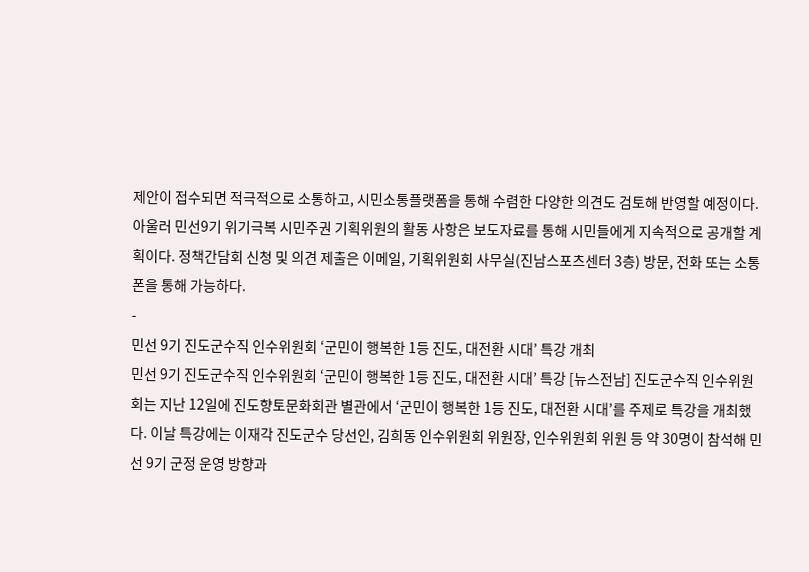제안이 접수되면 적극적으로 소통하고, 시민소통플랫폼을 통해 수렴한 다양한 의견도 검토해 반영할 예정이다. 아울러 민선9기 위기극복 시민주권 기획위원의 활동 사항은 보도자료를 통해 시민들에게 지속적으로 공개할 계획이다. 정책간담회 신청 및 의견 제출은 이메일, 기획위원회 사무실(진남스포츠센터 3층) 방문, 전화 또는 소통폰을 통해 가능하다.
-
민선 9기 진도군수직 인수위원회 ‘군민이 행복한 1등 진도, 대전환 시대’ 특강 개최
민선 9기 진도군수직 인수위원회 ‘군민이 행복한 1등 진도, 대전환 시대’ 특강 [뉴스전남] 진도군수직 인수위원회는 지난 12일에 진도향토문화회관 별관에서 ‘군민이 행복한 1등 진도, 대전환 시대’를 주제로 특강을 개최했다. 이날 특강에는 이재각 진도군수 당선인, 김희동 인수위원회 위원장, 인수위원회 위원 등 약 30명이 참석해 민선 9기 군정 운영 방향과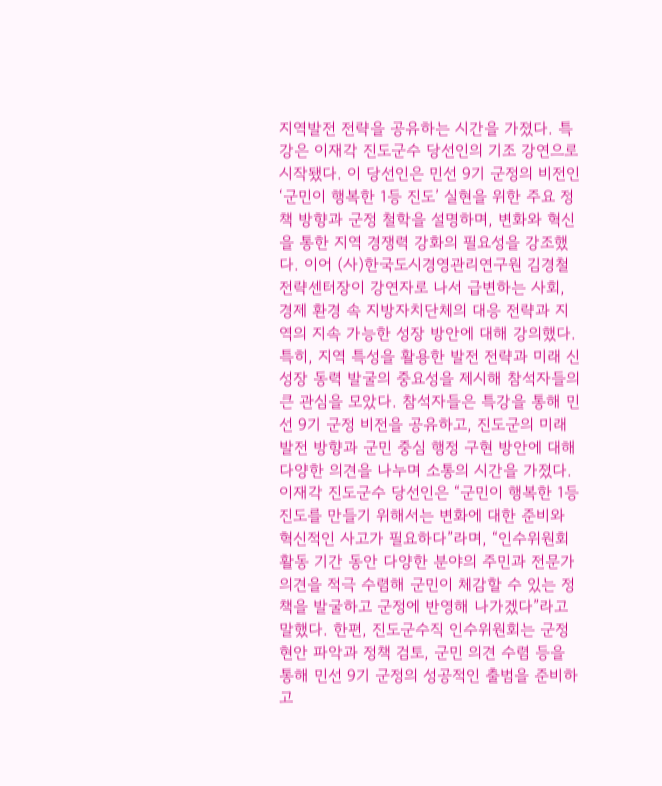지역발전 전략을 공유하는 시간을 가졌다. 특강은 이재각 진도군수 당선인의 기조 강연으로 시작됐다. 이 당선인은 민선 9기 군정의 비전인 ‘군민이 행복한 1등 진도’ 실현을 위한 주요 정책 방향과 군정 철학을 설명하며, 변화와 혁신을 통한 지역 경쟁력 강화의 필요성을 강조했다. 이어 (사)한국도시경영관리연구원 김경철 전략센터장이 강연자로 나서 급변하는 사회, 경제 환경 속 지방자치단체의 대응 전략과 지역의 지속 가능한 성장 방안에 대해 강의했다. 특히, 지역 특성을 활용한 발전 전략과 미래 신성장 동력 발굴의 중요성을 제시해 참석자들의 큰 관심을 모았다. 참석자들은 특강을 통해 민선 9기 군정 비전을 공유하고, 진도군의 미래 발전 방향과 군민 중심 행정 구현 방안에 대해 다양한 의견을 나누며 소통의 시간을 가졌다. 이재각 진도군수 당선인은 “군민이 행복한 1등 진도를 만들기 위해서는 변화에 대한 준비와 혁신적인 사고가 필요하다”라며, “인수위원회 활동 기간 동안 다양한 분야의 주민과 전문가 의견을 적극 수렴해 군민이 체감할 수 있는 정책을 발굴하고 군정에 반영해 나가겠다”라고 말했다. 한편, 진도군수직 인수위원회는 군정 현안 파악과 정책 검토, 군민 의견 수렴 등을 통해 민선 9기 군정의 성공적인 출범을 준비하고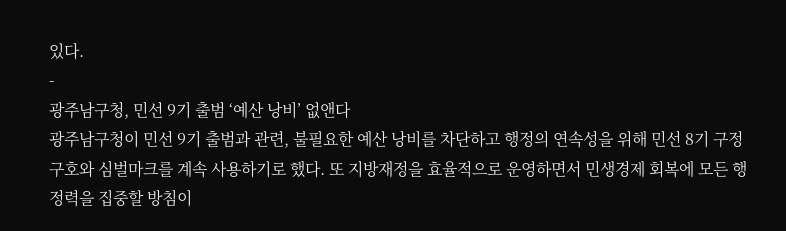있다.
-
광주남구청, 민선 9기 출범 ‘예산 낭비’ 없앤다
광주남구청이 민선 9기 출범과 관련, 불필요한 예산 낭비를 차단하고 행정의 연속성을 위해 민선 8기 구정 구호와 심벌마크를 계속 사용하기로 했다. 또 지방재정을 효율적으로 운영하면서 민생경제 회복에 모든 행정력을 집중할 방침이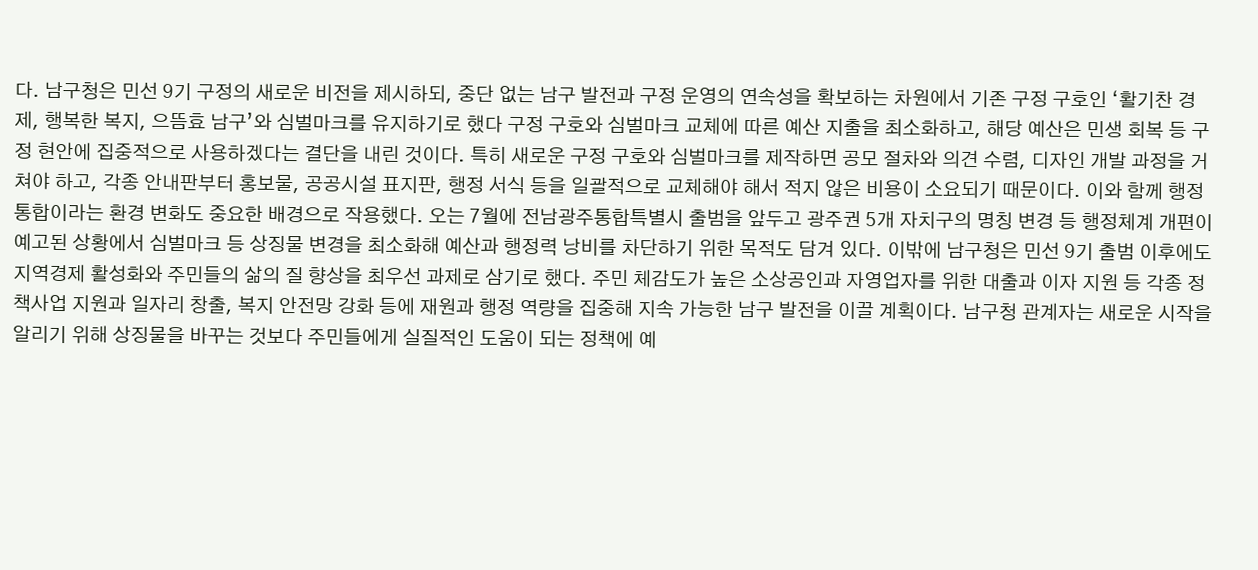다. 남구청은 민선 9기 구정의 새로운 비전을 제시하되, 중단 없는 남구 발전과 구정 운영의 연속성을 확보하는 차원에서 기존 구정 구호인 ‘활기찬 경제, 행복한 복지, 으뜸효 남구’와 심벌마크를 유지하기로 했다 구정 구호와 심벌마크 교체에 따른 예산 지출을 최소화하고, 해당 예산은 민생 회복 등 구정 현안에 집중적으로 사용하겠다는 결단을 내린 것이다. 특히 새로운 구정 구호와 심벌마크를 제작하면 공모 절차와 의견 수렴, 디자인 개발 과정을 거쳐야 하고, 각종 안내판부터 홍보물, 공공시설 표지판, 행정 서식 등을 일괄적으로 교체해야 해서 적지 않은 비용이 소요되기 때문이다. 이와 함께 행정통합이라는 환경 변화도 중요한 배경으로 작용했다. 오는 7월에 전남광주통합특별시 출범을 앞두고 광주권 5개 자치구의 명칭 변경 등 행정체계 개편이 예고된 상황에서 심벌마크 등 상징물 변경을 최소화해 예산과 행정력 낭비를 차단하기 위한 목적도 담겨 있다. 이밖에 남구청은 민선 9기 출범 이후에도 지역경제 활성화와 주민들의 삶의 질 향상을 최우선 과제로 삼기로 했다. 주민 체감도가 높은 소상공인과 자영업자를 위한 대출과 이자 지원 등 각종 정책사업 지원과 일자리 창출, 복지 안전망 강화 등에 재원과 행정 역량을 집중해 지속 가능한 남구 발전을 이끌 계획이다. 남구청 관계자는 새로운 시작을 알리기 위해 상징물을 바꾸는 것보다 주민들에게 실질적인 도움이 되는 정책에 예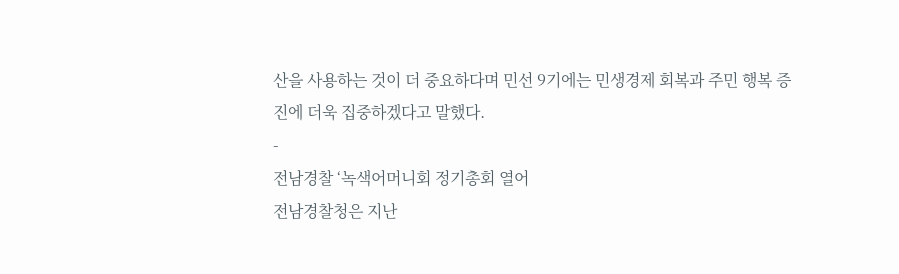산을 사용하는 것이 더 중요하다며 민선 9기에는 민생경제 회복과 주민 행복 증진에 더욱 집중하겠다고 말했다.
-
전남경찰 ‘녹색어머니회 정기총회 열어
전남경찰청은 지난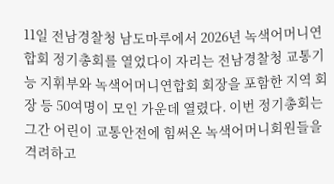11일 전남경찰청 남도마루에서 2026년 녹색어머니연합회 정기총회를 열었다이 자리는 전남경찰청 교통기능 지휘부와 녹색어머니연합회 회장을 포함한 지역 회장 등 50여명이 모인 가운데 열렸다. 이번 정기총회는 그간 어린이 교통안전에 힘써온 녹색어머니회원들을 격려하고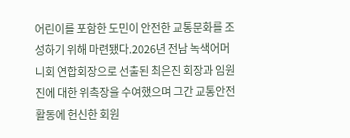어린이를 포함한 도민이 안전한 교통문화를 조성하기 위해 마련됐다.2026년 전남 녹색어머니회 연합회장으로 선출된 최은진 회장과 임원진에 대한 위촉장을 수여했으며 그간 교통안전 활동에 헌신한 회원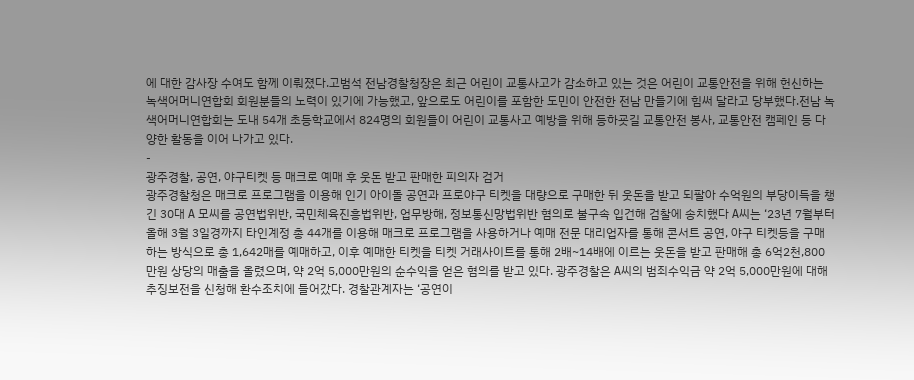에 대한 감사장 수여도 함께 이뤄졌다.고범석 전남경찰청장은 최근 어린이 교통사고가 감소하고 있는 것은 어린이 교통안전을 위해 헌신하는 녹색어머니연합회 회원분들의 노력이 있기에 가능했고, 앞으로도 어린이를 포함한 도민이 안전한 전남 만들기에 힘써 달라고 당부했다.전남 녹색어머니연합회는 도내 54개 초등학교에서 824명의 회원들이 어린이 교통사고 예방을 위해 등하굣길 교통안전 봉사, 교통안전 캠페인 등 다양한 활동을 이어 나가고 있다.
-
광주경찰, 공연, 야구티켓 등 매크로 예매 후 웃돈 받고 판매한 피의자 검거
광주경찰청은 매크로 프로그램을 이용해 인기 아이돌 공연과 프로야구 티켓을 대량으로 구매한 뒤 웃돈을 받고 되팔아 수억원의 부당이득을 챙긴 30대 A 모씨를 공연법위반, 국민체육진흥법위반, 업무방해, 정보통신망법위반 혐의로 불구속 입건해 검찰에 송치했다 A씨는 ‘23년 7월부터 올해 3월 3일경까지 타인계정 총 44개를 이용해 매크로 프로그램을 사용하거나 예매 전문 대리업자를 통해 콘서트 공연, 야구 티켓등을 구매하는 방식으로 총 1,642매를 예매하고, 이후 예매한 티켓을 티켓 거래사이트를 통해 2배~14배에 이르는 웃돈을 받고 판매해 총 6억2천,800만원 상당의 매출을 올렸으며, 약 2억 5,000만원의 순수익을 얻은 혐의를 받고 있다. 광주경찰은 A씨의 범죄수익금 약 2억 5,000만원에 대해 추징보전을 신청해 환수조치에 들어갔다. 경찰관계자는 ‘공연이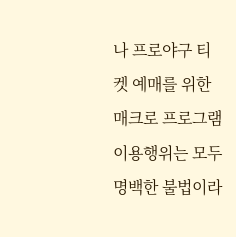나 프로야구 티켓 예매를 위한 매크로 프로그램 이용행위는 모두 명백한 불법이라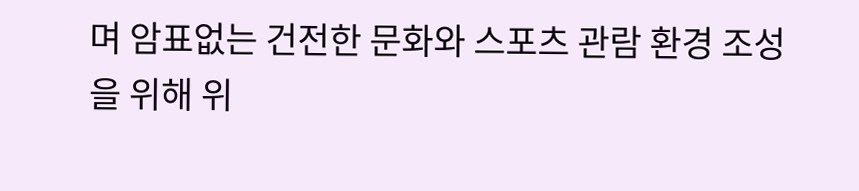며 암표없는 건전한 문화와 스포츠 관람 환경 조성을 위해 위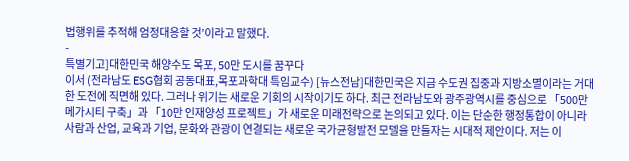법행위를 추적해 엄정대응할 것’이라고 말했다.
-
특별기고]대한민국 해양수도 목포, 50만 도시를 꿈꾸다
이서 (전라남도 ESG협회 공동대표,목포과학대 특임교수) [뉴스전남]대한민국은 지금 수도권 집중과 지방소멸이라는 거대한 도전에 직면해 있다. 그러나 위기는 새로운 기회의 시작이기도 하다. 최근 전라남도와 광주광역시를 중심으로 「500만 메가시티 구축」과 「10만 인재양성 프로젝트」가 새로운 미래전략으로 논의되고 있다. 이는 단순한 행정통합이 아니라 사람과 산업, 교육과 기업, 문화와 관광이 연결되는 새로운 국가균형발전 모델을 만들자는 시대적 제안이다. 저는 이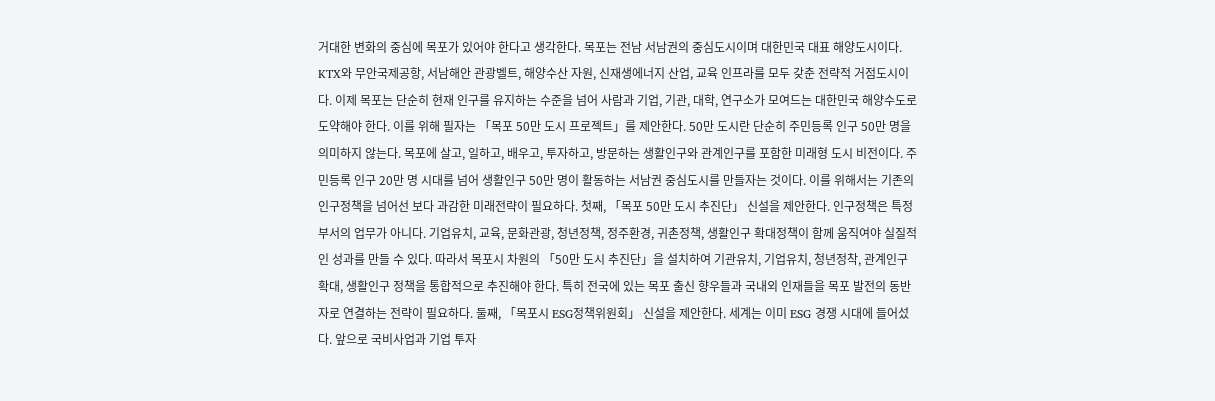거대한 변화의 중심에 목포가 있어야 한다고 생각한다. 목포는 전남 서남권의 중심도시이며 대한민국 대표 해양도시이다. KTX와 무안국제공항, 서남해안 관광벨트, 해양수산 자원, 신재생에너지 산업, 교육 인프라를 모두 갖춘 전략적 거점도시이다. 이제 목포는 단순히 현재 인구를 유지하는 수준을 넘어 사람과 기업, 기관, 대학, 연구소가 모여드는 대한민국 해양수도로 도약해야 한다. 이를 위해 필자는 「목포 50만 도시 프로젝트」를 제안한다. 50만 도시란 단순히 주민등록 인구 50만 명을 의미하지 않는다. 목포에 살고, 일하고, 배우고, 투자하고, 방문하는 생활인구와 관계인구를 포함한 미래형 도시 비전이다. 주민등록 인구 20만 명 시대를 넘어 생활인구 50만 명이 활동하는 서남권 중심도시를 만들자는 것이다. 이를 위해서는 기존의 인구정책을 넘어선 보다 과감한 미래전략이 필요하다. 첫째, 「목포 50만 도시 추진단」 신설을 제안한다. 인구정책은 특정 부서의 업무가 아니다. 기업유치, 교육, 문화관광, 청년정책, 정주환경, 귀촌정책, 생활인구 확대정책이 함께 움직여야 실질적인 성과를 만들 수 있다. 따라서 목포시 차원의 「50만 도시 추진단」을 설치하여 기관유치, 기업유치, 청년정착, 관계인구 확대, 생활인구 정책을 통합적으로 추진해야 한다. 특히 전국에 있는 목포 출신 향우들과 국내외 인재들을 목포 발전의 동반자로 연결하는 전략이 필요하다. 둘째, 「목포시 ESG정책위원회」 신설을 제안한다. 세계는 이미 ESG 경쟁 시대에 들어섰다. 앞으로 국비사업과 기업 투자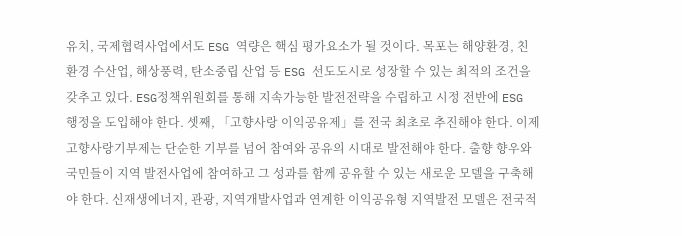유치, 국제협력사업에서도 ESG 역량은 핵심 평가요소가 될 것이다. 목포는 해양환경, 친환경 수산업, 해상풍력, 탄소중립 산업 등 ESG 선도도시로 성장할 수 있는 최적의 조건을 갖추고 있다. ESG정책위원회를 통해 지속가능한 발전전략을 수립하고 시정 전반에 ESG 행정을 도입해야 한다. 셋째, 「고향사랑 이익공유제」를 전국 최초로 추진해야 한다. 이제 고향사랑기부제는 단순한 기부를 넘어 참여와 공유의 시대로 발전해야 한다. 출향 향우와 국민들이 지역 발전사업에 참여하고 그 성과를 함께 공유할 수 있는 새로운 모델을 구축해야 한다. 신재생에너지, 관광, 지역개발사업과 연계한 이익공유형 지역발전 모델은 전국적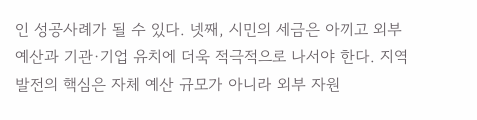인 성공사례가 될 수 있다. 넷째, 시민의 세금은 아끼고 외부 예산과 기관·기업 유치에 더욱 적극적으로 나서야 한다. 지역발전의 핵심은 자체 예산 규모가 아니라 외부 자원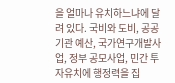을 얼마나 유치하느냐에 달려 있다. 국비와 도비, 공공기관 예산, 국가연구개발사업, 정부 공모사업, 민간 투자유치에 행정력을 집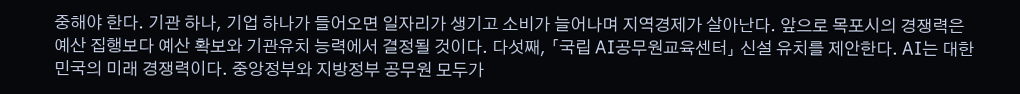중해야 한다. 기관 하나, 기업 하나가 들어오면 일자리가 생기고 소비가 늘어나며 지역경제가 살아난다. 앞으로 목포시의 경쟁력은 예산 집행보다 예산 확보와 기관유치 능력에서 결정될 것이다. 다섯째, 「국립 AI공무원교육센터」 신설 유치를 제안한다. AI는 대한민국의 미래 경쟁력이다. 중앙정부와 지방정부 공무원 모두가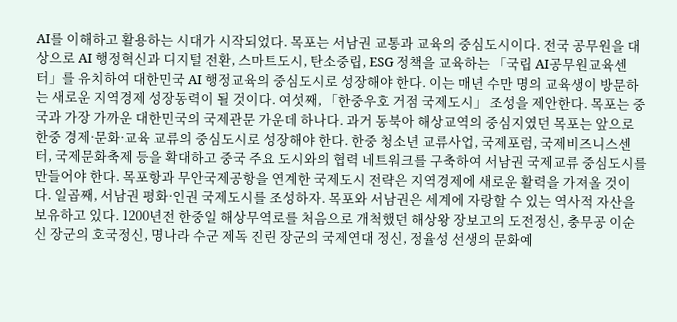AI를 이해하고 활용하는 시대가 시작되었다. 목포는 서남권 교통과 교육의 중심도시이다. 전국 공무원을 대상으로 AI 행정혁신과 디지털 전환, 스마트도시, 탄소중립, ESG 정책을 교육하는 「국립 AI공무원교육센터」를 유치하여 대한민국 AI 행정교육의 중심도시로 성장해야 한다. 이는 매년 수만 명의 교육생이 방문하는 새로운 지역경제 성장동력이 될 것이다. 여섯째, 「한중우호 거점 국제도시」 조성을 제안한다. 목포는 중국과 가장 가까운 대한민국의 국제관문 가운데 하나다. 과거 동북아 해상교역의 중심지였던 목포는 앞으로 한중 경제·문화·교육 교류의 중심도시로 성장해야 한다. 한중 청소년 교류사업, 국제포럼, 국제비즈니스센터, 국제문화축제 등을 확대하고 중국 주요 도시와의 협력 네트워크를 구축하여 서남권 국제교류 중심도시를 만들어야 한다. 목포항과 무안국제공항을 연계한 국제도시 전략은 지역경제에 새로운 활력을 가져올 것이다. 일곱째, 서남권 평화·인권 국제도시를 조성하자. 목포와 서남권은 세계에 자랑할 수 있는 역사적 자산을 보유하고 있다. 1200년전 한중일 해상무역로를 처음으로 개척했던 해상왕 장보고의 도전정신, 충무공 이순신 장군의 호국정신, 명나라 수군 제독 진린 장군의 국제연대 정신, 정율성 선생의 문화예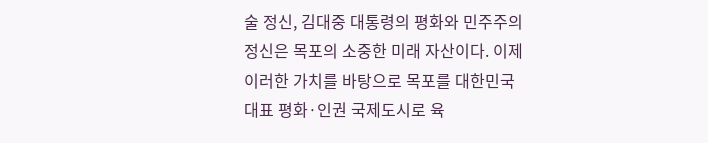술 정신, 김대중 대통령의 평화와 민주주의 정신은 목포의 소중한 미래 자산이다. 이제 이러한 가치를 바탕으로 목포를 대한민국 대표 평화·인권 국제도시로 육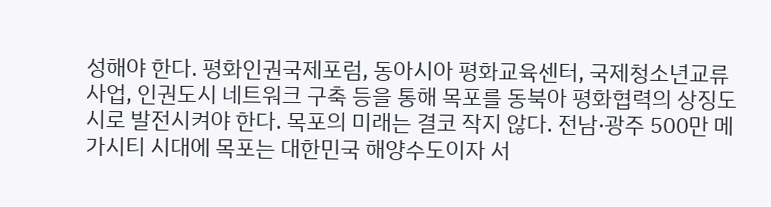성해야 한다. 평화인권국제포럼, 동아시아 평화교육센터, 국제청소년교류사업, 인권도시 네트워크 구축 등을 통해 목포를 동북아 평화협력의 상징도시로 발전시켜야 한다. 목포의 미래는 결코 작지 않다. 전남·광주 500만 메가시티 시대에 목포는 대한민국 해양수도이자 서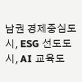남권 경제중심도시, ESG 선도도시, AI 교육도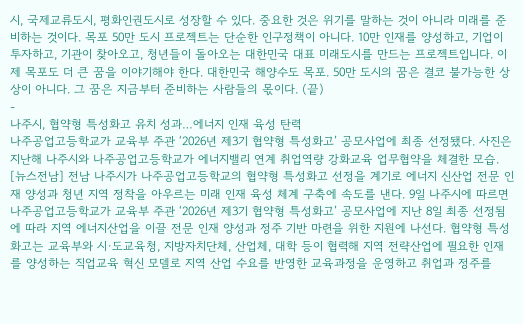시, 국제교류도시, 평화인권도시로 성장할 수 있다. 중요한 것은 위기를 말하는 것이 아니라 미래를 준비하는 것이다. 목포 50만 도시 프로젝트는 단순한 인구정책이 아니다. 10만 인재를 양성하고, 기업이 투자하고, 기관이 찾아오고, 청년들이 돌아오는 대한민국 대표 미래도시를 만드는 프로젝트입니다. 이제 목포도 더 큰 꿈을 이야기해야 한다. 대한민국 해양수도 목포. 50만 도시의 꿈은 결코 불가능한 상상이 아니다. 그 꿈은 지금부터 준비하는 사람들의 몫이다. (끝)
-
나주시, 협약형 특성화고 유치 성과…에너지 인재 육성 탄력
나주공업고등학교가 교육부 주관 ‘2026년 제3기 협약형 특성화고’ 공모사업에 최종 선정됐다. 사진은 지난해 나주시와 나주공업고등학교가 에너지밸리 연계 취업역량 강화교육 업무협약을 체결한 모습. [뉴스전남] 전남 나주시가 나주공업고등학교의 협약형 특성화고 선정을 계기로 에너지 신산업 전문 인재 양성과 청년 지역 정착을 아우르는 미래 인재 육성 체계 구축에 속도를 낸다. 9일 나주시에 따르면 나주공업고등학교가 교육부 주관 ‘2026년 제3기 협약형 특성화고’ 공모사업에 지난 8일 최종 선정됨에 따라 지역 에너지산업을 이끌 전문 인재 양성과 정주 기반 마련을 위한 지원에 나선다. 협약형 특성화고는 교육부와 시·도교육청, 지방자치단체, 산업체, 대학 등이 협력해 지역 전략산업에 필요한 인재를 양성하는 직업교육 혁신 모델로 지역 산업 수요를 반영한 교육과정을 운영하고 취업과 정주를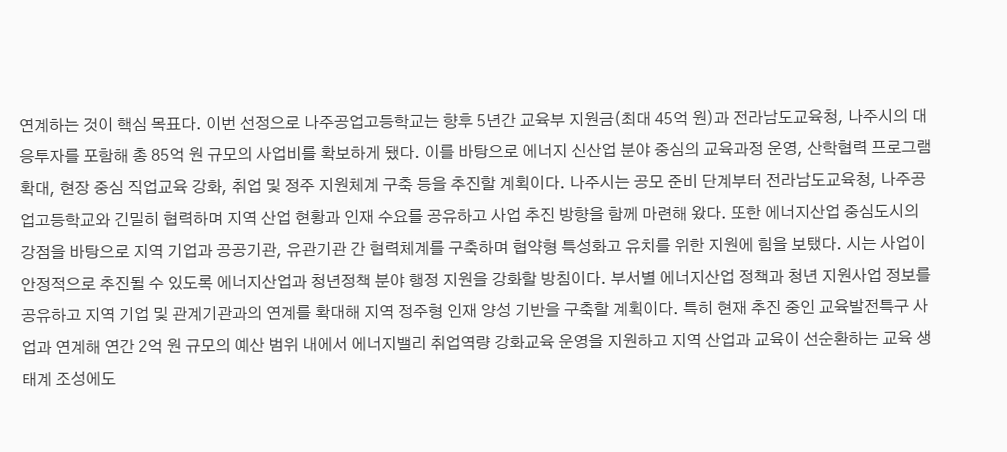연계하는 것이 핵심 목표다. 이번 선정으로 나주공업고등학교는 향후 5년간 교육부 지원금(최대 45억 원)과 전라남도교육청, 나주시의 대응투자를 포함해 총 85억 원 규모의 사업비를 확보하게 됐다. 이를 바탕으로 에너지 신산업 분야 중심의 교육과정 운영, 산학협력 프로그램 확대, 현장 중심 직업교육 강화, 취업 및 정주 지원체계 구축 등을 추진할 계획이다. 나주시는 공모 준비 단계부터 전라남도교육청, 나주공업고등학교와 긴밀히 협력하며 지역 산업 현황과 인재 수요를 공유하고 사업 추진 방향을 함께 마련해 왔다. 또한 에너지산업 중심도시의 강점을 바탕으로 지역 기업과 공공기관, 유관기관 간 협력체계를 구축하며 협약형 특성화고 유치를 위한 지원에 힘을 보탰다. 시는 사업이 안정적으로 추진될 수 있도록 에너지산업과 청년정책 분야 행정 지원을 강화할 방침이다. 부서별 에너지산업 정책과 청년 지원사업 정보를 공유하고 지역 기업 및 관계기관과의 연계를 확대해 지역 정주형 인재 양성 기반을 구축할 계획이다. 특히 현재 추진 중인 교육발전특구 사업과 연계해 연간 2억 원 규모의 예산 범위 내에서 에너지밸리 취업역량 강화교육 운영을 지원하고 지역 산업과 교육이 선순환하는 교육 생태계 조성에도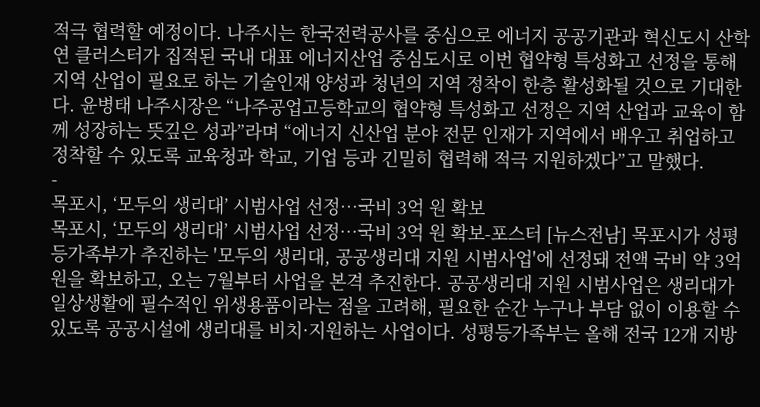적극 협력할 예정이다. 나주시는 한국전력공사를 중심으로 에너지 공공기관과 혁신도시 산학연 클러스터가 집적된 국내 대표 에너지산업 중심도시로 이번 협약형 특성화고 선정을 통해 지역 산업이 필요로 하는 기술인재 양성과 청년의 지역 정착이 한층 활성화될 것으로 기대한다. 윤병태 나주시장은 “나주공업고등학교의 협약형 특성화고 선정은 지역 산업과 교육이 함께 성장하는 뜻깊은 성과”라며 “에너지 신산업 분야 전문 인재가 지역에서 배우고 취업하고 정착할 수 있도록 교육청과 학교, 기업 등과 긴밀히 협력해 적극 지원하겠다”고 말했다.
-
목포시, ‘모두의 생리대’ 시범사업 선정…국비 3억 원 확보
목포시, ‘모두의 생리대’ 시범사업 선정…국비 3억 원 확보-포스터 [뉴스전남] 목포시가 성평등가족부가 추진하는 '모두의 생리대, 공공생리대 지원 시범사업'에 선정돼 전액 국비 약 3억 원을 확보하고, 오는 7월부터 사업을 본격 추진한다. 공공생리대 지원 시범사업은 생리대가 일상생활에 필수적인 위생용품이라는 점을 고려해, 필요한 순간 누구나 부담 없이 이용할 수 있도록 공공시설에 생리대를 비치·지원하는 사업이다. 성평등가족부는 올해 전국 12개 지방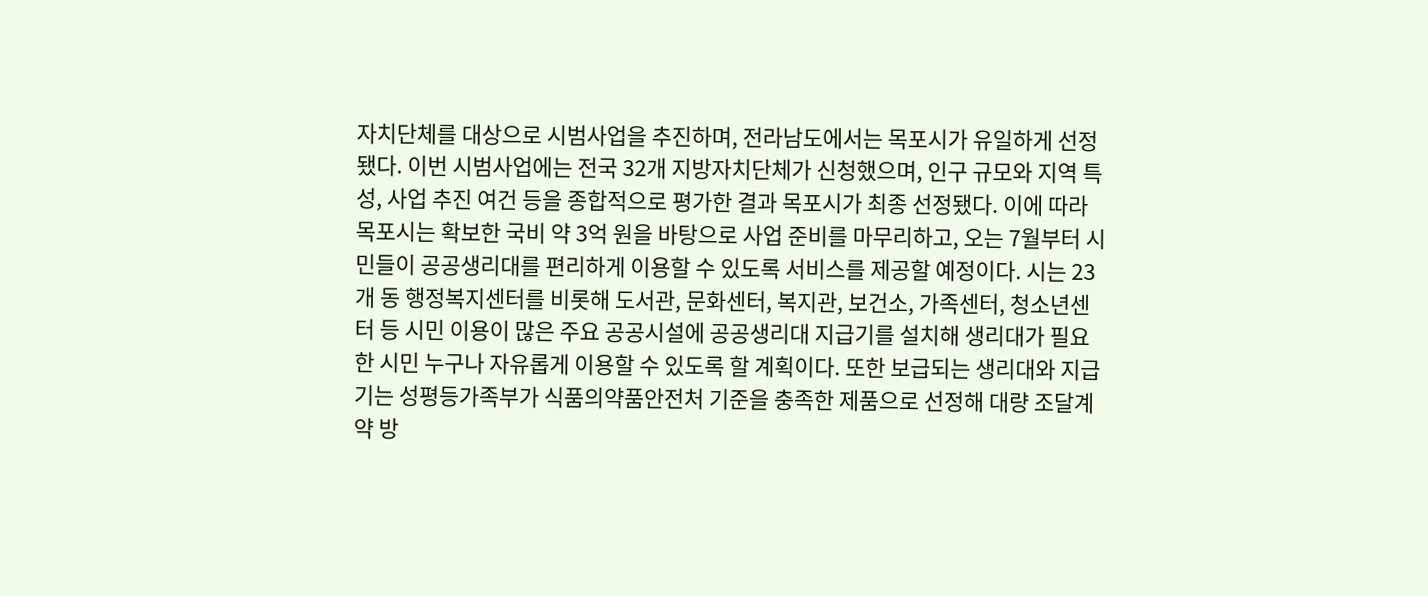자치단체를 대상으로 시범사업을 추진하며, 전라남도에서는 목포시가 유일하게 선정됐다. 이번 시범사업에는 전국 32개 지방자치단체가 신청했으며, 인구 규모와 지역 특성, 사업 추진 여건 등을 종합적으로 평가한 결과 목포시가 최종 선정됐다. 이에 따라 목포시는 확보한 국비 약 3억 원을 바탕으로 사업 준비를 마무리하고, 오는 7월부터 시민들이 공공생리대를 편리하게 이용할 수 있도록 서비스를 제공할 예정이다. 시는 23개 동 행정복지센터를 비롯해 도서관, 문화센터, 복지관, 보건소, 가족센터, 청소년센터 등 시민 이용이 많은 주요 공공시설에 공공생리대 지급기를 설치해 생리대가 필요한 시민 누구나 자유롭게 이용할 수 있도록 할 계획이다. 또한 보급되는 생리대와 지급기는 성평등가족부가 식품의약품안전처 기준을 충족한 제품으로 선정해 대량 조달계약 방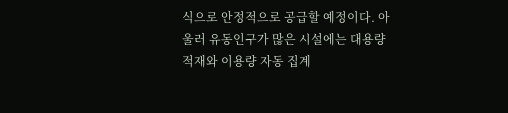식으로 안정적으로 공급할 예정이다. 아울러 유동인구가 많은 시설에는 대용량 적재와 이용량 자동 집계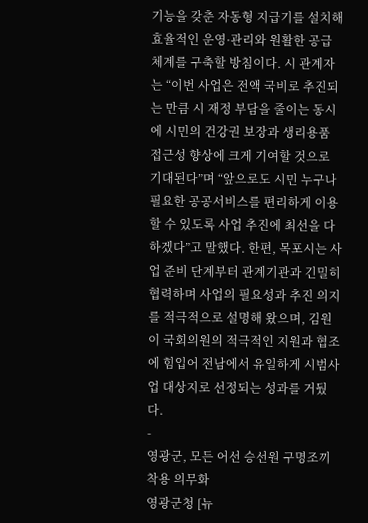기능을 갖춘 자동형 지급기를 설치해 효율적인 운영·관리와 원활한 공급 체계를 구축할 방침이다. 시 관계자는 “이번 사업은 전액 국비로 추진되는 만큼 시 재정 부담을 줄이는 동시에 시민의 건강권 보장과 생리용품 접근성 향상에 크게 기여할 것으로 기대된다”며 “앞으로도 시민 누구나 필요한 공공서비스를 편리하게 이용할 수 있도록 사업 추진에 최선을 다하겠다”고 말했다. 한편, 목포시는 사업 준비 단계부터 관계기관과 긴밀히 협력하며 사업의 필요성과 추진 의지를 적극적으로 설명해 왔으며, 김원이 국회의원의 적극적인 지원과 협조에 힘입어 전남에서 유일하게 시범사업 대상지로 선정되는 성과를 거뒀다.
-
영광군, 모든 어선 승선원 구명조끼 착용 의무화
영광군청 [뉴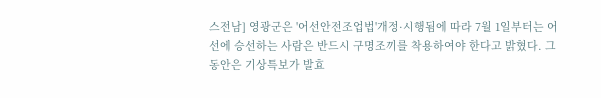스전남] 영광군은 '어선안전조업법'개정·시행됨에 따라 7월 1일부터는 어선에 승선하는 사람은 반드시 구명조끼를 착용하여야 한다고 밝혔다. 그동안은 기상특보가 발효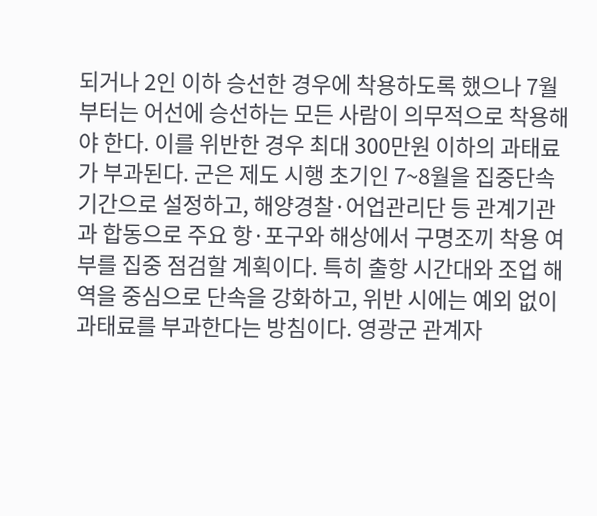되거나 2인 이하 승선한 경우에 착용하도록 했으나 7월부터는 어선에 승선하는 모든 사람이 의무적으로 착용해야 한다. 이를 위반한 경우 최대 300만원 이하의 과태료가 부과된다. 군은 제도 시행 초기인 7~8월을 집중단속 기간으로 설정하고, 해양경찰·어업관리단 등 관계기관과 합동으로 주요 항·포구와 해상에서 구명조끼 착용 여부를 집중 점검할 계획이다. 특히 출항 시간대와 조업 해역을 중심으로 단속을 강화하고, 위반 시에는 예외 없이 과태료를 부과한다는 방침이다. 영광군 관계자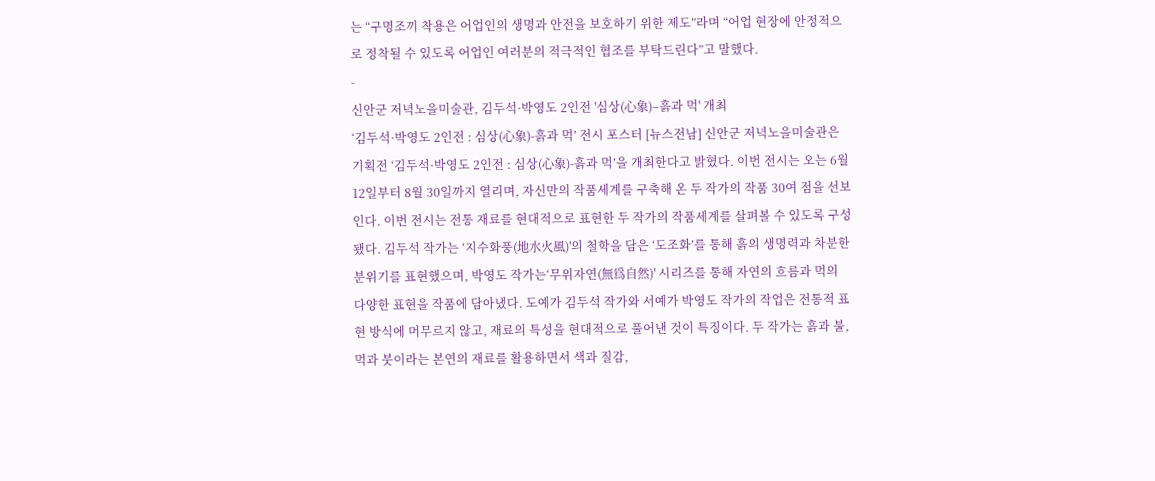는 “구명조끼 착용은 어업인의 생명과 안전을 보호하기 위한 제도”라며 “어업 현장에 안정적으로 정착될 수 있도록 어업인 여러분의 적극적인 협조를 부탁드린다”고 말했다.
-
신안군 저녁노을미술관, 김두석·박영도 2인전 '심상(心象)–흙과 먹' 개최
‘김두석·박영도 2인전 : 심상(心象)-흙과 먹’ 전시 포스터 [뉴스전남] 신안군 저녁노을미술관은 기획전 ‘김두석·박영도 2인전 : 심상(心象)-흙과 먹’을 개최한다고 밝혔다. 이번 전시는 오는 6월 12일부터 8월 30일까지 열리며, 자신만의 작품세계를 구축해 온 두 작가의 작품 30여 점을 선보인다. 이번 전시는 전통 재료를 현대적으로 표현한 두 작가의 작품세계를 살펴볼 수 있도록 구성됐다. 김두석 작가는 ‘지수화풍(地水火風)'의 철학을 담은 ‘도조화’를 통해 흙의 생명력과 차분한 분위기를 표현했으며, 박영도 작가는‘무위자연(無爲自然)' 시리즈를 통해 자연의 흐름과 먹의 다양한 표현을 작품에 담아냈다. 도예가 김두석 작가와 서예가 박영도 작가의 작업은 전통적 표현 방식에 머무르지 않고, 재료의 특성을 현대적으로 풀어낸 것이 특징이다. 두 작가는 흙과 불, 먹과 붓이라는 본연의 재료를 활용하면서 색과 질감,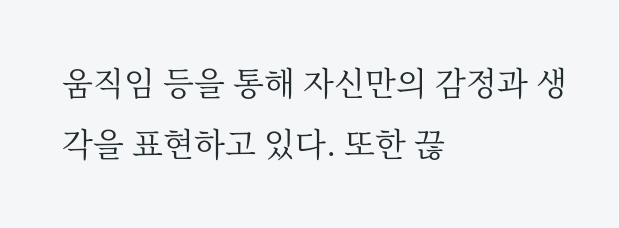움직임 등을 통해 자신만의 감정과 생각을 표현하고 있다. 또한 끊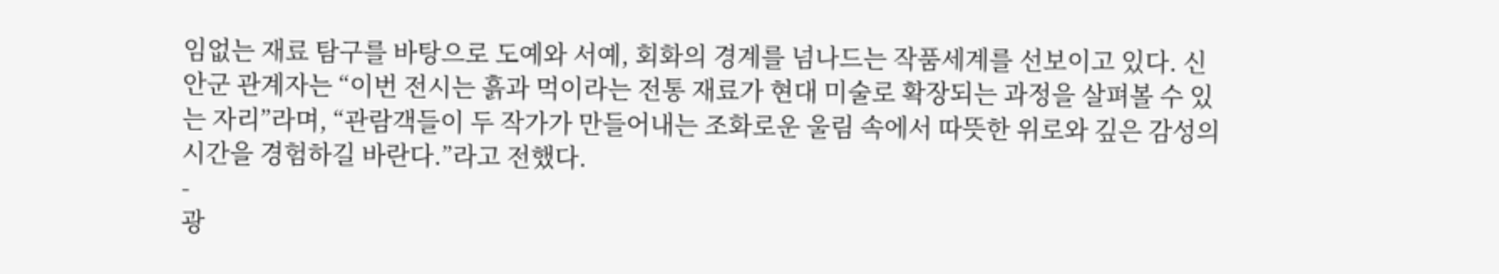임없는 재료 탐구를 바탕으로 도예와 서예, 회화의 경계를 넘나드는 작품세계를 선보이고 있다. 신안군 관계자는 “이번 전시는 흙과 먹이라는 전통 재료가 현대 미술로 확장되는 과정을 살펴볼 수 있는 자리”라며, “관람객들이 두 작가가 만들어내는 조화로운 울림 속에서 따뜻한 위로와 깊은 감성의 시간을 경험하길 바란다.”라고 전했다.
-
광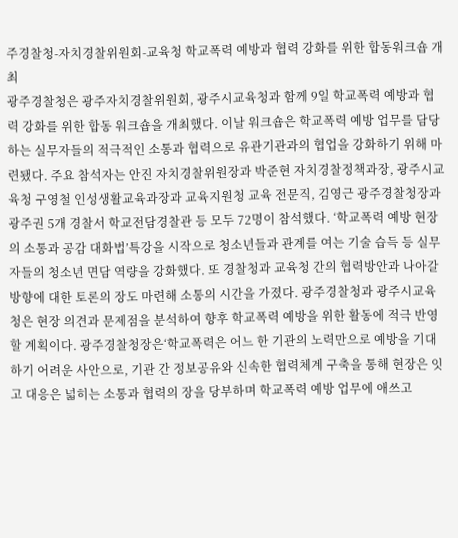주경찰청-자치경찰위원회-교육청 학교폭력 예방과 협력 강화를 위한 합동워크숍 개최
광주경찰청은 광주자치경찰위원회, 광주시교육청과 함께 9일 학교폭력 예방과 협력 강화를 위한 합동 워크숍을 개최했다. 이날 워크숍은 학교폭력 예방 업무를 담당하는 실무자들의 적극적인 소통과 협력으로 유관기관과의 협업을 강화하기 위해 마련됐다. 주요 참석자는 안진 자치경찰위원장과 박준현 자치경찰정책과장, 광주시교육청 구영철 인성생활교육과장과 교육지원청 교육 전문직, 김영근 광주경찰청장과 광주권 5개 경찰서 학교전담경찰관 등 모두 72명이 참석했다. ‘학교폭력 예방 현장의 소통과 공감 대화법’특강을 시작으로 청소년들과 관계를 여는 기술 습득 등 실무자들의 청소년 면담 역량을 강화했다. 또 경찰청과 교육청 간의 협력방안과 나아갈 방향에 대한 토론의 장도 마련해 소통의 시간을 가졌다. 광주경찰청과 광주시교육청은 현장 의견과 문제점을 분석하여 향후 학교폭력 예방을 위한 활동에 적극 반영할 계획이다. 광주경찰청장은‘학교폭력은 어느 한 기관의 노력만으로 예방을 기대하기 어려운 사안으로, 기관 간 정보공유와 신속한 협력체계 구축을 통해 현장은 잇고 대응은 넓히는 소통과 협력의 장을 당부하며 학교폭력 예방 업무에 애쓰고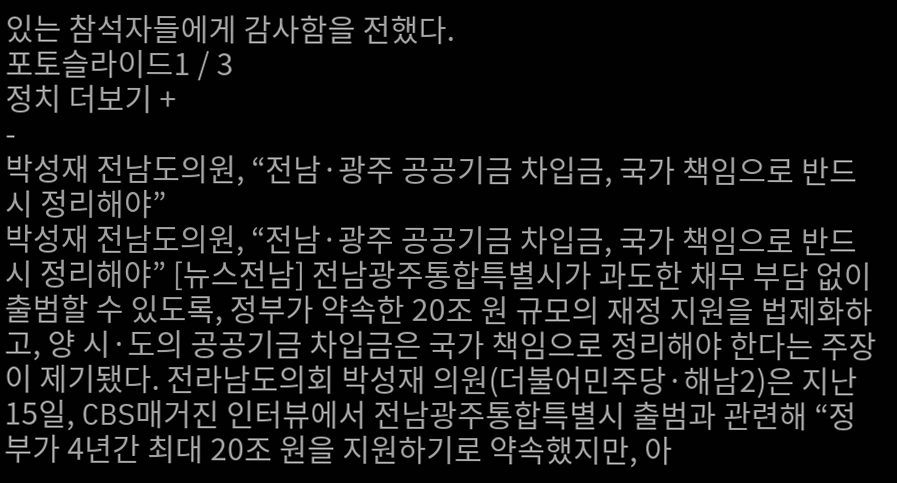있는 참석자들에게 감사함을 전했다.
포토슬라이드1 / 3
정치 더보기 +
-
박성재 전남도의원, “전남·광주 공공기금 차입금, 국가 책임으로 반드시 정리해야”
박성재 전남도의원, “전남·광주 공공기금 차입금, 국가 책임으로 반드시 정리해야” [뉴스전남] 전남광주통합특별시가 과도한 채무 부담 없이 출범할 수 있도록, 정부가 약속한 20조 원 규모의 재정 지원을 법제화하고, 양 시·도의 공공기금 차입금은 국가 책임으로 정리해야 한다는 주장이 제기됐다. 전라남도의회 박성재 의원(더불어민주당·해남2)은 지난 15일, CBS매거진 인터뷰에서 전남광주통합특별시 출범과 관련해 “정부가 4년간 최대 20조 원을 지원하기로 약속했지만, 아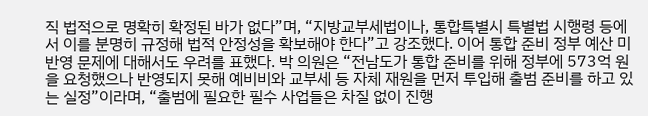직 법적으로 명확히 확정된 바가 없다”며, “지방교부세법이나, 통합특별시 특별법 시행령 등에서 이를 분명히 규정해 법적 안정성을 확보해야 한다”고 강조했다. 이어 통합 준비 정부 예산 미반영 문제에 대해서도 우려를 표했다. 박 의원은 “전남도가 통합 준비를 위해 정부에 573억 원을 요청했으나 반영되지 못해 예비비와 교부세 등 자체 재원을 먼저 투입해 출범 준비를 하고 있는 실정”이라며, “출범에 필요한 필수 사업들은 차질 없이 진행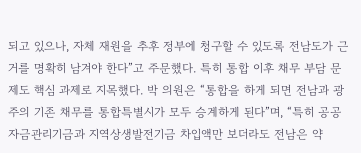되고 있으나, 자체 재원을 추후 정부에 청구할 수 있도록 전남도가 근거를 명확히 남겨야 한다”고 주문했다. 특히 통합 이후 채무 부담 문제도 핵심 과제로 지목했다. 박 의원은 “통합을 하게 되면 전남과 광주의 기존 채무를 통합특별시가 모두 승계하게 된다”며, “특히 공공자금관리기금과 지역상생발전기금 차입액만 보더라도 전남은 약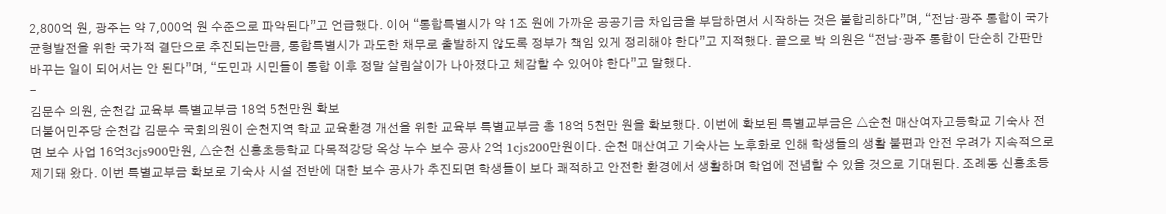2,800억 원, 광주는 약 7,000억 원 수준으로 파악된다”고 언급했다. 이어 “통합특별시가 약 1조 원에 가까운 공공기금 차입금을 부담하면서 시작하는 것은 불합리하다”며, “전남·광주 통합이 국가균형발전을 위한 국가적 결단으로 추진되는만큼, 통합특별시가 과도한 채무로 출발하지 않도록 정부가 책임 있게 정리해야 한다”고 지적했다. 끝으로 박 의원은 “전남·광주 통합이 단순히 간판만 바꾸는 일이 되어서는 안 된다”며, “도민과 시민들이 통합 이후 정말 살림살이가 나아졌다고 체감할 수 있어야 한다”고 말했다.
-
김문수 의원, 순천갑 교육부 특별교부금 18억 5천만원 확보
더불어민주당 순천갑 김문수 국회의원이 순천지역 학교 교육환경 개선을 위한 교육부 특별교부금 총 18억 5천만 원을 확보했다. 이번에 확보된 특별교부금은 △순천 매산여자고등학교 기숙사 전면 보수 사업 16억3cjs900만원, △순천 신흥초등학교 다목적강당 옥상 누수 보수 공사 2억 1cjs200만원이다. 순천 매산여고 기숙사는 노후화로 인해 학생들의 생활 불편과 안전 우려가 지속적으로 제기돼 왔다. 이번 특별교부금 확보로 기숙사 시설 전반에 대한 보수 공사가 추진되면 학생들이 보다 쾌적하고 안전한 환경에서 생활하며 학업에 전념할 수 있을 것으로 기대된다. 조례동 신흥초등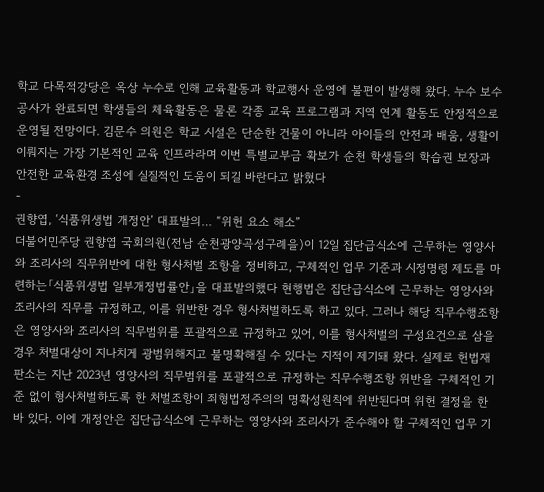학교 다목적강당은 옥상 누수로 인해 교육활동과 학교행사 운영에 불편이 발생해 왔다. 누수 보수 공사가 완료되면 학생들의 체육활동은 물론 각종 교육 프로그램과 지역 연계 활동도 안정적으로 운영될 전망이다. 김문수 의원은 학교 시설은 단순한 건물이 아니라 아이들의 안전과 배움, 생활이 이뤄지는 가장 기본적인 교육 인프라라며 이번 특별교부금 확보가 순천 학생들의 학습권 보장과 안전한 교육환경 조성에 실질적인 도움이 되길 바란다고 밝혔다
-
권향엽, ‘식품위생법 개정안’ 대표발의… “위헌 요소 해소”
더불어민주당 권향엽 국회의원(전남 순천광양곡성구례을)이 12일 집단급식소에 근무하는 영양사와 조리사의 직무위반에 대한 형사처벌 조항을 정비하고, 구체적인 업무 기준과 시정명령 제도를 마련하는「식품위생법 일부개정법률안」을 대표발의했다 현행법은 집단급식소에 근무하는 영양사와 조리사의 직무를 규정하고, 이를 위반한 경우 형사처벌하도록 하고 있다. 그러나 해당 직무수행조항은 영양사와 조리사의 직무범위를 포괄적으로 규정하고 있어, 이를 형사처벌의 구성요건으로 삼을 경우 처벌대상이 지나치게 광범위해지고 불명확해질 수 있다는 지적이 제기돼 왔다. 실제로 헌법재판소는 지난 2023년 영양사의 직무범위를 포괄적으로 규정하는 직무수행조항 위반을 구체적인 기준 없이 형사처벌하도록 한 처벌조항이 죄형법정주의의 명확성원칙에 위반된다며 위헌 결정을 한 바 있다. 이에 개정안은 집단급식소에 근무하는 영양사와 조리사가 준수해야 할 구체적인 업무 기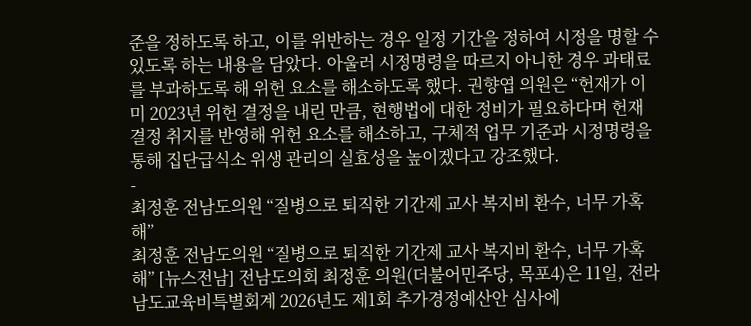준을 정하도록 하고, 이를 위반하는 경우 일정 기간을 정하여 시정을 명할 수 있도록 하는 내용을 담았다. 아울러 시정명령을 따르지 아니한 경우 과태료를 부과하도록 해 위헌 요소를 해소하도록 했다. 권향엽 의원은 “헌재가 이미 2023년 위헌 결정을 내린 만큼, 현행법에 대한 정비가 필요하다며 헌재 결정 취지를 반영해 위헌 요소를 해소하고, 구체적 업무 기준과 시정명령을 통해 집단급식소 위생 관리의 실효성을 높이겠다고 강조했다.
-
최정훈 전남도의원 “질병으로 퇴직한 기간제 교사 복지비 환수, 너무 가혹해”
최정훈 전남도의원 “질병으로 퇴직한 기간제 교사 복지비 환수, 너무 가혹해” [뉴스전남] 전남도의회 최정훈 의원(더불어민주당, 목포4)은 11일, 전라남도교육비특별회계 2026년도 제1회 추가경정예산안 심사에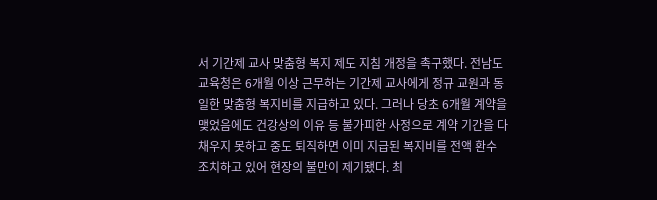서 기간제 교사 맞춤형 복지 제도 지침 개정을 촉구했다. 전남도교육청은 6개월 이상 근무하는 기간제 교사에게 정규 교원과 동일한 맞춤형 복지비를 지급하고 있다. 그러나 당초 6개월 계약을 맺었음에도 건강상의 이유 등 불가피한 사정으로 계약 기간을 다 채우지 못하고 중도 퇴직하면 이미 지급된 복지비를 전액 환수 조치하고 있어 현장의 불만이 제기됐다. 최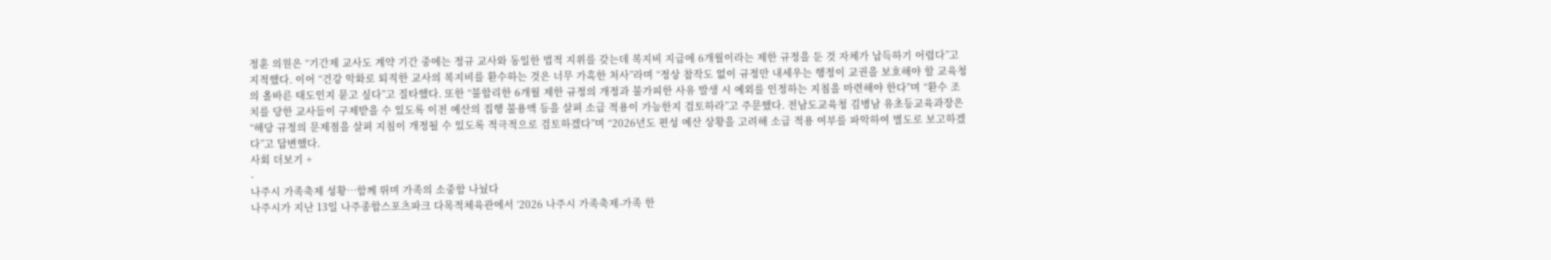정훈 의원은 “기간제 교사도 계약 기간 중에는 정규 교사와 동일한 법적 지위를 갖는데 복지비 지급에 6개월이라는 제한 규정을 둔 것 자체가 납득하기 어렵다”고 지적했다. 이어 “건강 악화로 퇴직한 교사의 복지비를 환수하는 것은 너무 가혹한 처사”라며 “정상 참작도 없이 규정만 내세우는 행정이 교권을 보호해야 할 교육청의 올바른 태도인지 묻고 싶다”고 질타했다. 또한 “불합리한 6개월 제한 규정의 개정과 불가피한 사유 발생 시 예외를 인정하는 지침을 마련해야 한다”며 “환수 조치를 당한 교사들이 구제받을 수 있도록 이전 예산의 집행 불용액 등을 살펴 소급 적용이 가능한지 검토하라”고 주문했다. 전남도교육청 김병남 유초등교육과장은 “해당 규정의 문제점을 살펴 지침이 개정될 수 있도록 적극적으로 검토하겠다”며 “2026년도 편성 예산 상황을 고려해 소급 적용 여부를 파악하여 별도로 보고하겠다”고 답변했다.
사회 더보기 +
-
나주시 가족축제 성황…함께 뛰며 가족의 소중함 나눴다
나주시가 지난 13일 나주종합스포츠파크 다목적체육관에서 ‘2026 나주시 가족축제-가족 한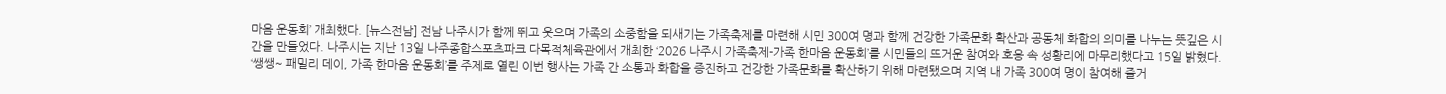마음 운동회’ 개최했다. [뉴스전남] 전남 나주시가 함께 뛰고 웃으며 가족의 소중함을 되새기는 가족축제를 마련해 시민 300여 명과 함께 건강한 가족문화 확산과 공동체 화합의 의미를 나누는 뜻깊은 시간을 만들었다. 나주시는 지난 13일 나주종합스포츠파크 다목적체육관에서 개최한 ‘2026 나주시 가족축제-가족 한마음 운동회’를 시민들의 뜨거운 참여와 호응 속 성황리에 마무리했다고 15일 밝혔다. ‘쌩쌩~ 패밀리 데이, 가족 한마음 운동회’를 주제로 열린 이번 행사는 가족 간 소통과 화합을 증진하고 건강한 가족문화를 확산하기 위해 마련됐으며 지역 내 가족 300여 명이 참여해 즐거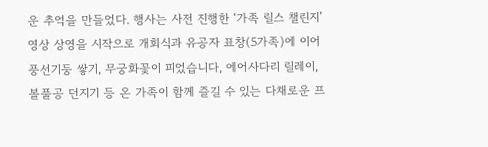운 추억을 만들었다. 행사는 사전 진행한 ‘가족 릴스 챌린지’ 영상 상영을 시작으로 개회식과 유공자 표창(5가족)에 이어 풍선기둥 쌓기, 무궁화꽃이 피었습니다, 에어사다리 릴레이, 볼풀공 던지기 등 온 가족이 함께 즐길 수 있는 다채로운 프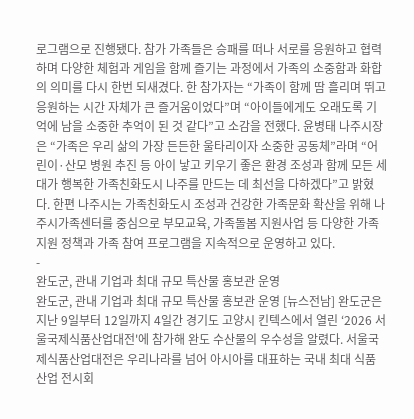로그램으로 진행됐다. 참가 가족들은 승패를 떠나 서로를 응원하고 협력하며 다양한 체험과 게임을 함께 즐기는 과정에서 가족의 소중함과 화합의 의미를 다시 한번 되새겼다. 한 참가자는 “가족이 함께 땀 흘리며 뛰고 응원하는 시간 자체가 큰 즐거움이었다”며 “아이들에게도 오래도록 기억에 남을 소중한 추억이 된 것 같다”고 소감을 전했다. 윤병태 나주시장은 “가족은 우리 삶의 가장 든든한 울타리이자 소중한 공동체”라며 “어린이·산모 병원 추진 등 아이 낳고 키우기 좋은 환경 조성과 함께 모든 세대가 행복한 가족친화도시 나주를 만드는 데 최선을 다하겠다”고 밝혔다. 한편 나주시는 가족친화도시 조성과 건강한 가족문화 확산을 위해 나주시가족센터를 중심으로 부모교육, 가족돌봄 지원사업 등 다양한 가족지원 정책과 가족 참여 프로그램을 지속적으로 운영하고 있다.
-
완도군, 관내 기업과 최대 규모 특산물 홍보관 운영
완도군, 관내 기업과 최대 규모 특산물 홍보관 운영 [뉴스전남] 완도군은 지난 9일부터 12일까지 4일간 경기도 고양시 킨텍스에서 열린 ‘2026 서울국제식품산업대전'에 참가해 완도 수산물의 우수성을 알렸다. 서울국제식품산업대전은 우리나라를 넘어 아시아를 대표하는 국내 최대 식품 산업 전시회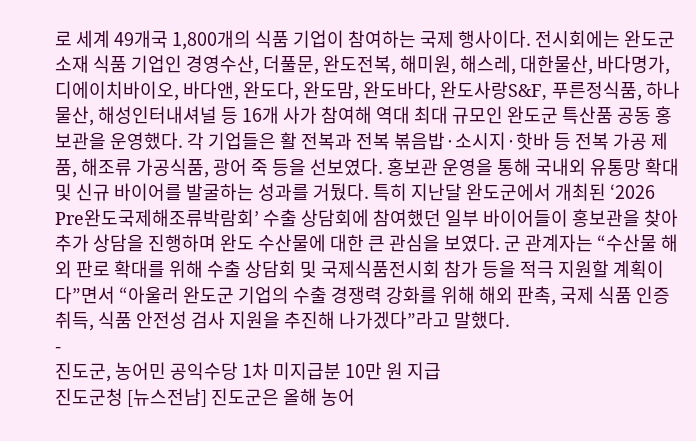로 세계 49개국 1,800개의 식품 기업이 참여하는 국제 행사이다. 전시회에는 완도군 소재 식품 기업인 경영수산, 더풀문, 완도전복, 해미원, 해스레, 대한물산, 바다명가, 디에이치바이오, 바다앤, 완도다, 완도맘, 완도바다, 완도사랑S&F, 푸른정식품, 하나물산, 해성인터내셔널 등 16개 사가 참여해 역대 최대 규모인 완도군 특산품 공동 홍보관을 운영했다. 각 기업들은 활 전복과 전복 볶음밥·소시지·핫바 등 전복 가공 제품, 해조류 가공식품, 광어 죽 등을 선보였다. 홍보관 운영을 통해 국내외 유통망 확대 및 신규 바이어를 발굴하는 성과를 거뒀다. 특히 지난달 완도군에서 개최된 ‘2026 Pre완도국제해조류박람회’ 수출 상담회에 참여했던 일부 바이어들이 홍보관을 찾아 추가 상담을 진행하며 완도 수산물에 대한 큰 관심을 보였다. 군 관계자는 “수산물 해외 판로 확대를 위해 수출 상담회 및 국제식품전시회 참가 등을 적극 지원할 계획이다”면서 “아울러 완도군 기업의 수출 경쟁력 강화를 위해 해외 판촉, 국제 식품 인증 취득, 식품 안전성 검사 지원을 추진해 나가겠다”라고 말했다.
-
진도군, 농어민 공익수당 1차 미지급분 10만 원 지급
진도군청 [뉴스전남] 진도군은 올해 농어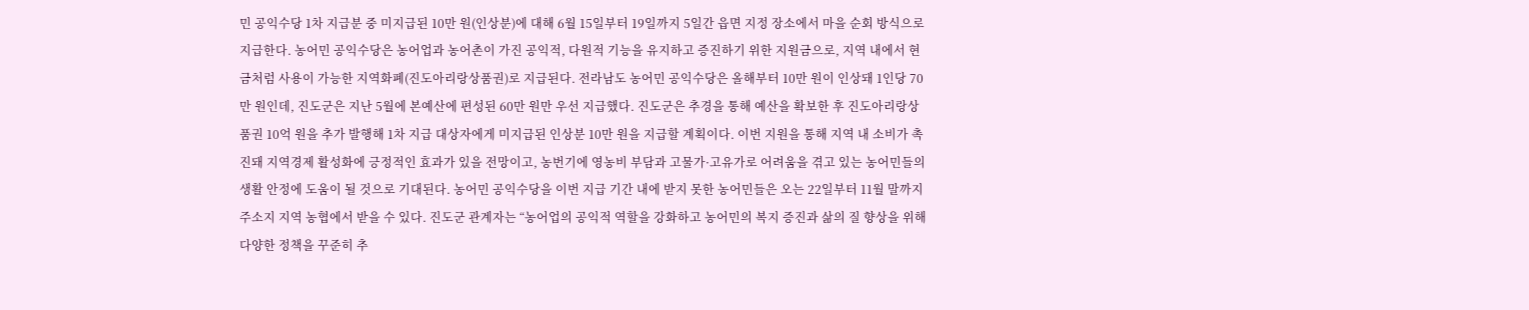민 공익수당 1차 지급분 중 미지급된 10만 원(인상분)에 대해 6월 15일부터 19일까지 5일간 읍면 지정 장소에서 마을 순회 방식으로 지급한다. 농어민 공익수당은 농어업과 농어촌이 가진 공익적, 다원적 기능을 유지하고 증진하기 위한 지원금으로, 지역 내에서 현금처럼 사용이 가능한 지역화폐(진도아리랑상품권)로 지급된다. 전라남도 농어민 공익수당은 올해부터 10만 원이 인상돼 1인당 70만 원인데, 진도군은 지난 5월에 본예산에 편성된 60만 원만 우선 지급했다. 진도군은 추경을 통해 예산을 확보한 후 진도아리랑상품권 10억 원을 추가 발행해 1차 지급 대상자에게 미지급된 인상분 10만 원을 지급할 계획이다. 이번 지원을 통해 지역 내 소비가 촉진돼 지역경제 활성화에 긍정적인 효과가 있을 전망이고, 농번기에 영농비 부담과 고물가·고유가로 어려움을 겪고 있는 농어민들의 생활 안정에 도움이 될 것으로 기대된다. 농어민 공익수당을 이번 지급 기간 내에 받지 못한 농어민들은 오는 22일부터 11월 말까지 주소지 지역 농협에서 받을 수 있다. 진도군 관계자는 “농어업의 공익적 역할을 강화하고 농어민의 복지 증진과 삶의 질 향상을 위해 다양한 정책을 꾸준히 추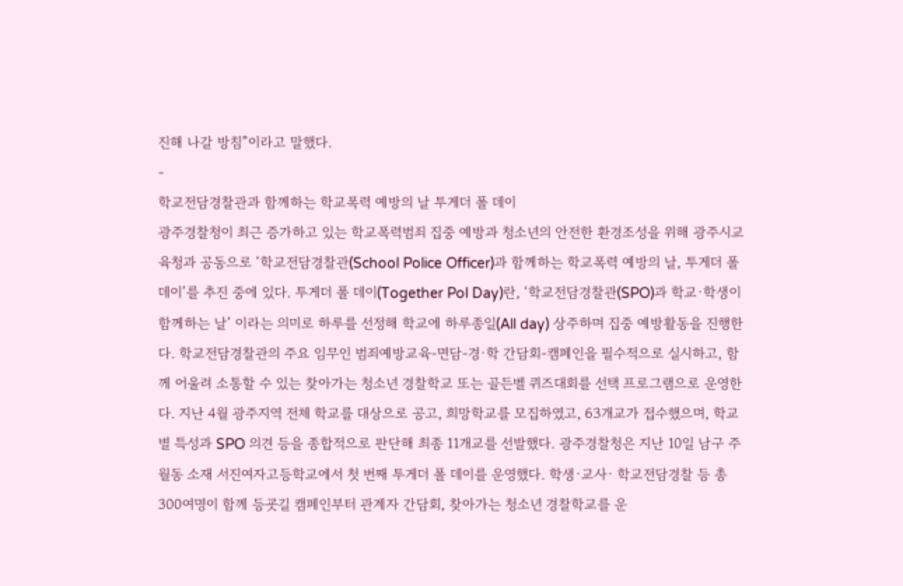진해 나갈 방침”이라고 말했다.
-
학교전담경찰관과 함께하는 학교폭력 예방의 날 투게더 폴 데이
광주경찰청이 최근 증가하고 있는 학교폭력범죄 집중 예방과 청소년의 안전한 환경조성을 위해 광주시교육청과 공동으로 ‘학교전담경찰관(School Police Officer)과 함께하는 학교폭력 예방의 날, 투게더 폴 데이’를 추진 중에 있다. 투게더 폴 데이(Together Pol Day)란, ‘학교전담경찰관(SPO)과 학교·학생이 함께하는 날’ 이라는 의미로 하루를 선정해 학교에 하루종일(All day) 상주하며 집중 예방활동을 진행한다. 학교전담경찰관의 주요 임무인 범죄예방교육-면담-경·학 간담회-캠페인을 필수적으로 실시하고, 함께 어울려 소통할 수 있는 찾아가는 청소년 경찰학교 또는 골든벨 퀴즈대회를 선택 프로그램으로 운영한다. 지난 4월 광주지역 전체 학교를 대상으로 공고, 희망학교를 모집하였고, 63개교가 접수했으며, 학교별 특성과 SPO 의견 등을 종합적으로 판단해 최종 11개교를 선발했다. 광주경찰청은 지난 10일 남구 주월동 소재 서진여자고등학교에서 첫 번째 투게더 폴 데이를 운영했다. 학생·교사· 학교전담경찰 등 총 300여명이 함께 등굣길 캠페인부터 관계자 간담회, 찾아가는 청소년 경찰학교를 운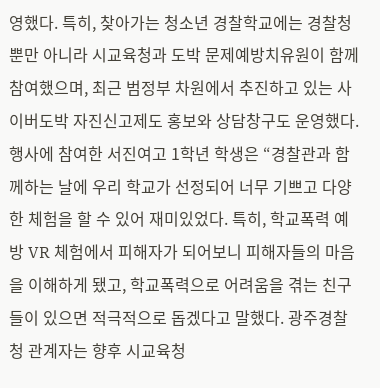영했다. 특히, 찾아가는 청소년 경찰학교에는 경찰청 뿐만 아니라 시교육청과 도박 문제예방치유원이 함께 참여했으며, 최근 범정부 차원에서 추진하고 있는 사이버도박 자진신고제도 홍보와 상담창구도 운영했다. 행사에 참여한 서진여고 1학년 학생은 “경찰관과 함께하는 날에 우리 학교가 선정되어 너무 기쁘고 다양한 체험을 할 수 있어 재미있었다. 특히, 학교폭력 예방 VR 체험에서 피해자가 되어보니 피해자들의 마음을 이해하게 됐고, 학교폭력으로 어려움을 겪는 친구들이 있으면 적극적으로 돕겠다고 말했다. 광주경찰청 관계자는 향후 시교육청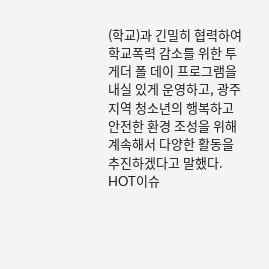(학교)과 긴밀히 협력하여 학교폭력 감소를 위한 투게더 폴 데이 프로그램을 내실 있게 운영하고, 광주지역 청소년의 행복하고 안전한 환경 조성을 위해 계속해서 다양한 활동을 추진하겠다고 말했다.
HOT이슈